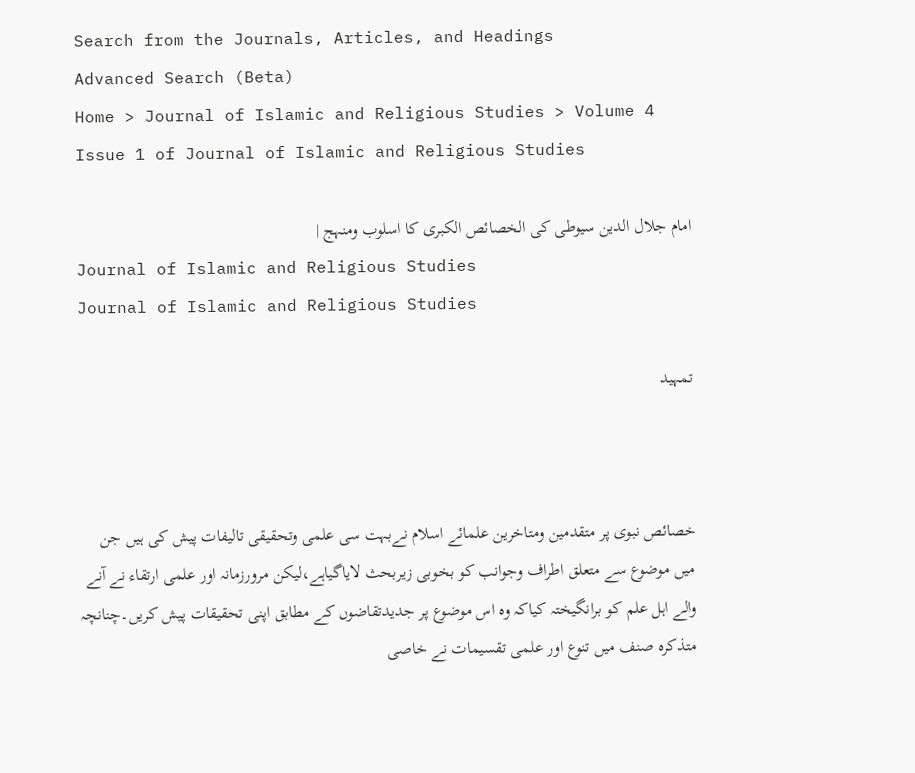Search from the Journals, Articles, and Headings
Advanced Search (Beta)
Home > Journal of Islamic and Religious Studies > Volume 4 Issue 1 of Journal of Islamic and Religious Studies

امام جلال الدین سیوطی کی الخصائص الکبری کا اسلوب ومنہج |
Journal of Islamic and Religious Studies
Journal of Islamic and Religious Studies

تمہید



خصائص نبوی پر متقدمین ومتاخرین علمائے اسلام نےبہت سی علمی وتحقیقی تالیفات پیش کی ہیں جن میں موضوع سے متعلق اطراف وجوانب کو بخوبی زیربحث لایاگیاہے،لیکن مرورزمانہ اور علمی ارتقاء نے آنے والے اہل علم کو برانگیختہ کیاکہ وہ اس موضوع پر جدیدتقاضوں کے مطابق اپنی تحقیقات پیش کریں۔چنانچہ متذکرہ صنف میں تنوع اور علمی تقسیمات نے خاصی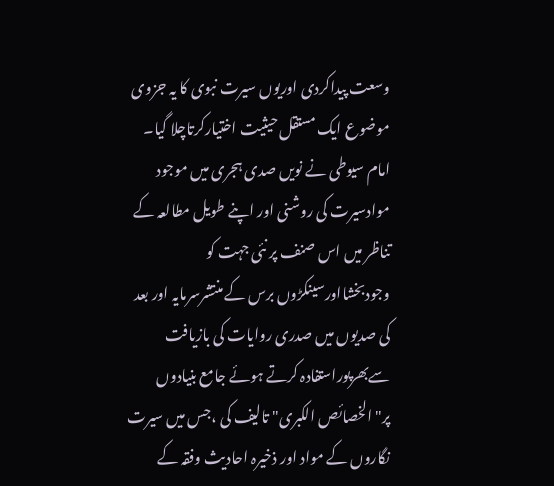وسعت پیداکردی اوریوں سیرت نبوی کا یہ جزوی موضوع ایک مستقل حیثیت اختیارکرتاچلا گیا۔ امام سیوطی نے نویں صدی ہجری میں موجود موادسیرت کی روشنی اور اپنے طویل مطالعہ کے تناظر میں اس صنف پر نئی جہت کو وجودبخشااورسینکڑوں برس کے منتشرسرمایہ اور بعد کی صدیوں میں صدری روایات کی بازیافت سےبھرپوراستفادہ کرتے ہوئے جامع بنیادوں پر"الخصائص الکبری" تالیف کی ،جس میں سیرت نگاروں کے مواد اور ذخیرہ احادیث وفقہ کے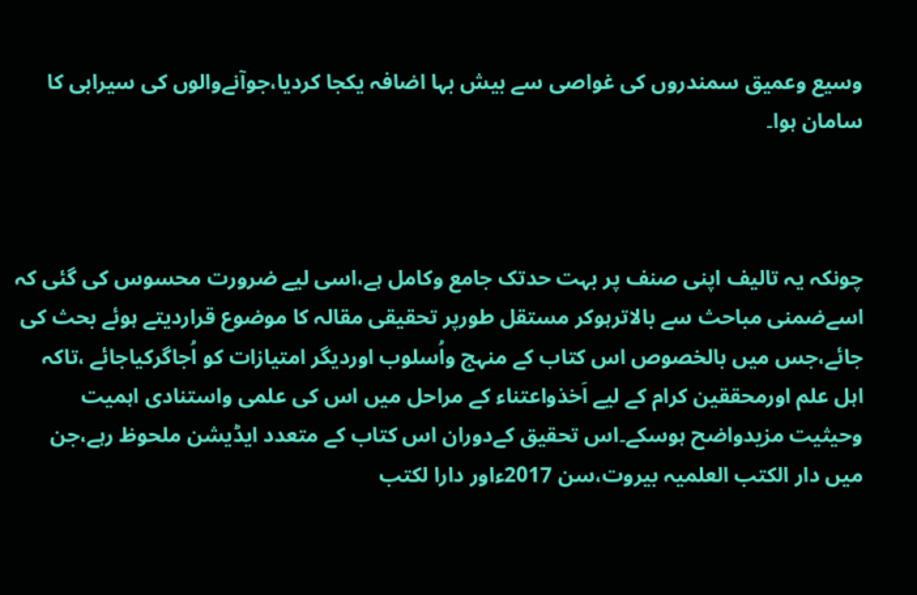وسیع وعمیق سمندروں کی غواصی سے بیش بہا اضافہ یکجا کردیا،جوآنےوالوں کی سیرابی کا سامان ہوا۔



چونکہ یہ تالیف اپنی صنف پر بہت حدتک جامع وکامل ہے،اسی لیے ضرورت محسوس کی گئی کہ اسےضمنی مباحث سے بالاترہوکر مستقل طورپر تحقیقی مقالہ کا موضوع قراردیتے ہوئے بحث کی جائے،جس میں بالخصوص اس کتاب کے منہج واُسلوب اوردیگر امتیازات کو اُجاگرکیاجائے ،تاکہ اہل علم اورمحققین کرام کے لیے اَخذواعتناء کے مراحل میں اس کی علمی واستنادی اہمیت وحیثیت مزیدواضح ہوسکے۔اس تحقیق کےدوران اس کتاب کے متعدد ایڈیشن ملحوظ رہے،جن میں دار الکتب العلمیہ بیروت،سن 2017ءاور دارا لکتب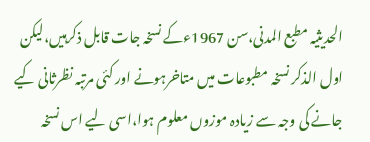الحدیثیہ مطبع المدنی،سن 1967ءکے نسخہ جات قابل ذکرہیں،لیکن اول الذکر نسخہ مطبوعات میں متاخرہونے اور کئی مرتبہ نظرثانی کیے جانے کی وجہ سے زیادہ موزوں معلوم ہوا،اسی لیے اس نسخہ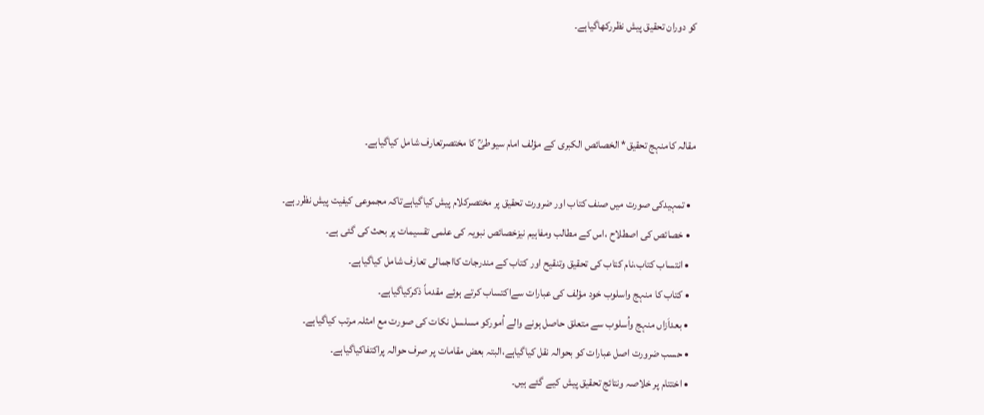کو دوران تحقیق پیش نظررکھاگیاہے۔



مقالہ کامنہج تحقیق* الخصائص الکبری کے مؤلف امام سیوطیؒ کا مختصرتعارف شامل کیاگیاہے۔

  • تمہیدکی صورت میں صنف کتاب اور ضرورت تحقیق پر مختصرکلام پیش کیاگیاہےتاکہ مجموعی کیفیت پیش نظررہے۔
  • خصائص کی اصطلاح ،اس کے مطالب ومفاہیم نیزخصائص نبویہ کی علمی تقسیمات پر بحث کی گئی ہے۔
  • انتساب کتاب،نام کتاب کی تحقیق وتنقیح اور کتاب کے مندرجات کااجمالی تعارف شامل کیاگیاہے۔
  • کتاب کا منہج واسلوب خود مؤلف کی عبارات سےاکتساب کرتے ہوئے مقدماً ذکرکیاگیاہے۔
  • بعداَزاں منہج واُسلوب سے متعلق حاصل ہونے والے اُمورکو مسلسل نکات کی صورت مع امثلہ مرتب کیاگیاہے۔
  • حسب ضرورت اصل عبارات کو بحوالہ نقل کیاگیاہے،البتہ بعض مقامات پر صرف حوالہ پراکتفاکیاگیاہے۔
  • اختتام پر خلاصہ ونتائج تحقیق پیش کیے گئے ہیں۔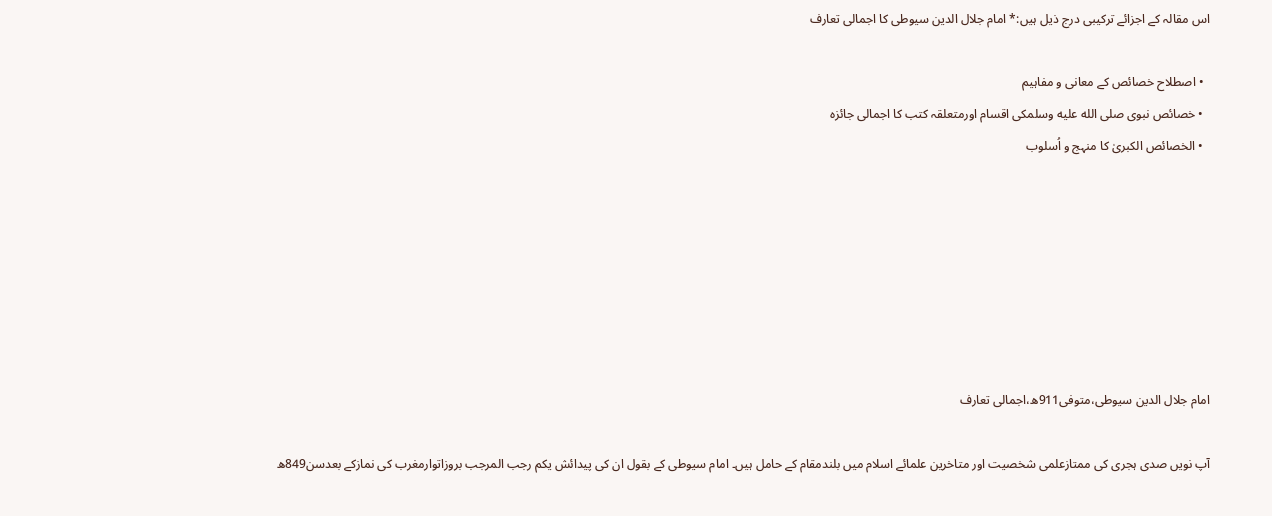اس مقالہ کے اجزائے ترکیبی درج ذیل ہیں:* امام جلال الدین سیوطی کا اجمالی تعارف

  • اصطلاح خصائص کے معانی و مفاہیم
  • خصائص نبوی صلى الله عليه وسلمکی اقسام اورمتعلقہ کتب کا اجمالی جائزہ
  • الخصائص الکبریٰ کا منہج و اُسلوب







امام جلال الدین سیوطی،متوفی911ھ،اجمالی تعارف

آپ نویں صدی ہجری کی ممتازعلمی شخصیت اور متاخرین علمائے اسلام میں بلندمقام کے حامل ہیں۔ امام سیوطی کے بقول ان کی پیدائش یکم رجب المرجب بروزاتوارمغرب کی نمازکے بعدسن849ھ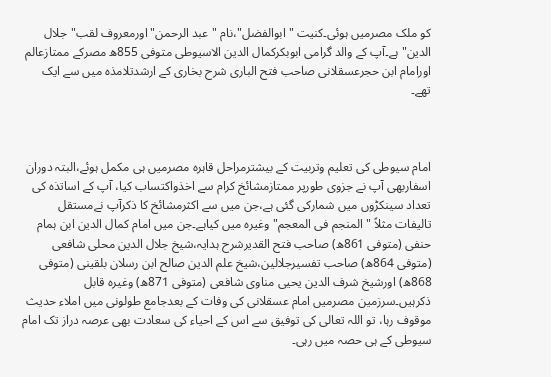کو ملک مصرمیں ہوئی۔کنیت "ابوالفضل"،نام "عبد الرحمن"اورمعروف لقب"جلال الدین"ہے۔آپ کے والد گرامی ابوبکرکمال الدین الاسیوطی متوفی 855ھ مصرکے ممتازعالم اورامام ابن حجرعسقلانی صاحب فتح الباری شرح بخاری کے ارشدتلامذہ میں سے ایک تھے۔



امام سیوطی کی تعلیم وتربیت کے بیشترمراحل قاہرہ مصرمیں ہی مکمل ہوئے،البتہ دوران اسفاربھی آپ نے جزوی طورپر ممتازمشائخ کرام سے اخذواکتساب کیا، آپ کے اساتذہ کی تعداد سینکڑوں میں شمارکی گئی ہے،جن میں سے اکثرمشائخ کا ذکرآپ نےمستقل تالیفات مثلاً "المنجم فی المعجم" وغیرہ میں کیاہے۔جن میں امام کمال الدین ابن ہمام حنفی (متوفی 861ھ) صاحب فتح القدیرشرح ہدایہ،شیخ جلال الدین محلی شافعی (متوفی 864ھ) صاحب تفسیرجلالین،شیخ علم الدین صالح ابن رسلان بلقینی (متوفی 868ھ) اورشیخ شرف الدین یحیی مناوی شافعی (متوفی 871ھ) وغیرہ قابل ذکرہیں۔سرزمین مصرمیں امام عسقلانی کی وفات کے بعدجامع طولونی میں املاء حدیث موقوف رہا، تو اللہ تعالی کی توفیق سے اس کے احیاء کی سعادت بھی عرصہ دراز تک امام سیوطی کے ہی حصہ میں رہی۔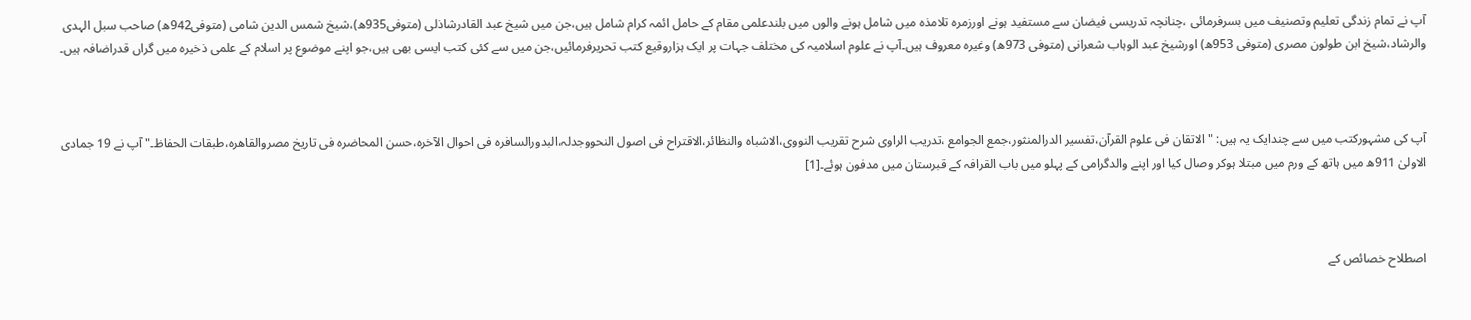آپ نے تمام زندگی تعلیم وتصنیف میں بسرفرمائی ،چنانچہ تدریسی فیضان سے مستفید ہونے اورزمرہ تلامذہ میں شامل ہونے والوں میں بلندعلمی مقام کے حامل ائمہ کرام شامل ہیں،جن میں شیخ عبد القادرشاذلی (متوفی935ھ)،شیخ شمس الدین شامی (متوفی942ھ) صاحب سبل الہدی والرشاد،شیخ ابن طولون مصری (متوفی 953ھ) اورشیخ عبد الوہاب شعرانی (متوفی 973ھ) وغیرہ معروف ہیں۔آپ نے علوم اسلامیہ کی مختلف جہات پر ایک ہزاروقیع کتب تحریرفرمائیں،جن میں سے کئی کتب ایسی بھی ہیں،جو اپنے موضوع پر اسلام کے علمی ذخیرہ میں گراں قدراضافہ ہیں۔



آپ کی مشہورکتب میں سے چندایک یہ ہیں: "الاتقان فی علوم القرآن،تفسیر الدرالمنثور،جمع الجوامع ،تدریب الراوی شرح تقریب النووی،الاشباہ والنظائر،الاقتراح فی اصول النحووجدلہ،البدورالسافرہ فی احوال الآخرہ،حسن المحاضرہ فی تاریخ مصروالقاھرہ،طبقات الحفاظ۔" آپ نے 19 جمادی الاولیٰ 911ھ میں ہاتھ کے ورم میں مبتلا ہوکر وصال کیا اور اپنے والدگرامی کے پہلو میں باب القرافہ کے قبرستان میں مدفون ہوئے۔[1]



اصطلاح خصائص کے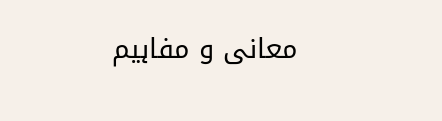معانی و مفاہیم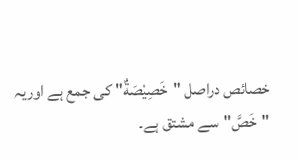خصائص دراصل "خَصِیْصَةٌ" کی جمع ہے اوریہ "خَصَّ"سے مشتق ہے۔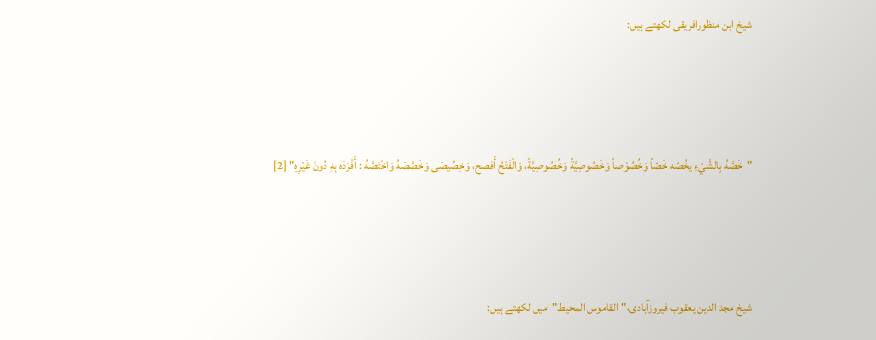شیخ ابن منظورافریقی لکھتے ہیں:



"خَصَّهُ بِالشَّيْءِ يخُصّه خَصّاً وَخُصُوْصاً وَخَصُوصِيَّةً وَخُصُوصِيَّةً، وَالْفَتْحُ أَفصح، وَخِصِّيصَى وَخَصَّصَهُ وَاخْتَصَّهُ : أَفْرَدَه بِهِ دُونَ غَيْرِهِ" [2]



شیخ مجد الدین یعقوب فیروزآبادی،"القاموس المحیط"میں لکھتے ہیں: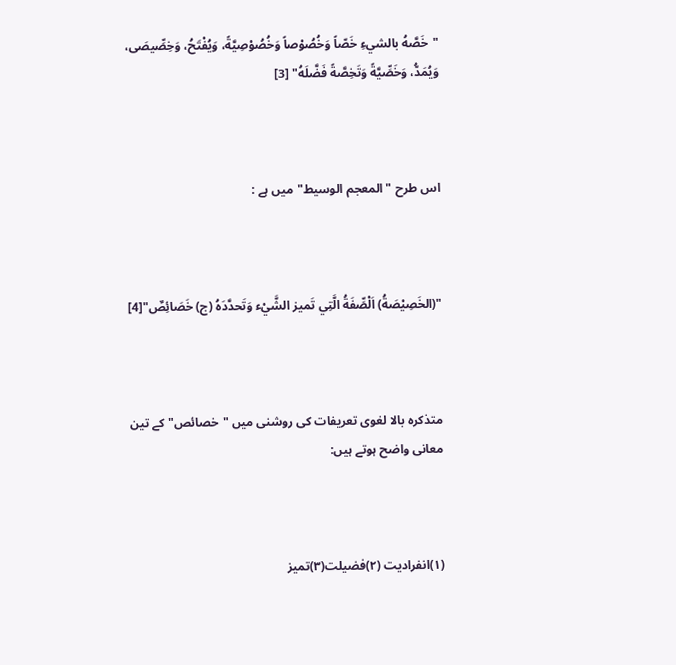"خَصَّهُ بالشيءِ خَصّاً وَخُصُوْصاً وَخُصُوْصِيَّةً، وَيُفْتَحُ، وَخِصِّيصَى، وَيُمَدُّ، وَخَصِّيَّةً وَتَخِصَّةً فَضَّلَهُ" [3]



اس طرح "المعجم الوسیط"میں ہے :



"(الخَصِيْصَةُ) اَلْصِّفَةُ الَّتِي تَميز الشَّيْء وَتَحدَّدَهُ (ج) خَصَائِصٌ"[4]



متذکرہ بالا لغوی تعریفات کی روشنی میں "خصائص"کے تین معانی واضح ہوتے ہیں:



(۱)انفرادیت (۲)فضیلت(۳)تمیز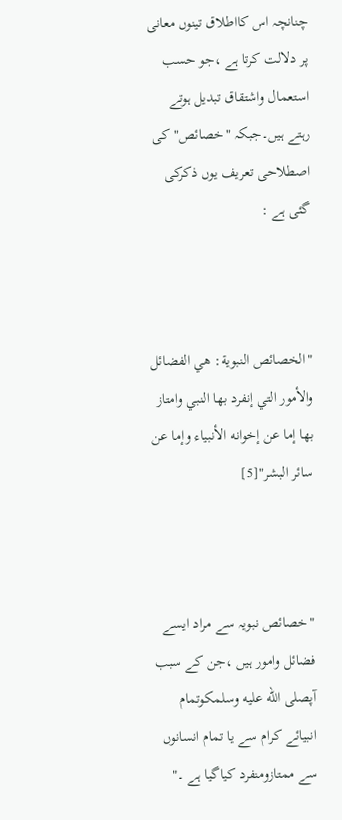چنانچہ اس کااطلاق تینوں معانی پر دلالت کرتا ہے ،جو حسب استعمال واشتقاق تبدیل ہوتے رہتے ہیں۔جبکہ "خصائص" کی اصطلاحی تعریف یوں ذکرکی گئی ہے :



"الخصائص النبوية: هي الفضائل والأمور التي إنفرد بها النبي وامتاز بها إما عن إخوانه الأنبياء وإما عن سائر البشر"[5]



"خصائص نبویہ سے مراد ایسے فضائل وامور ہیں ،جن کے سبب آپصلى الله عليه وسلمکوتمام انبیائے کرام سے یا تمام انسانوں سے ممتازومنفرد کیاگیا ہے ۔"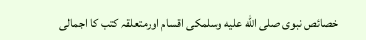خصائص نبوی صلى الله عليه وسلمکی اقسام اورمتعلقہ کتب کا اجمالی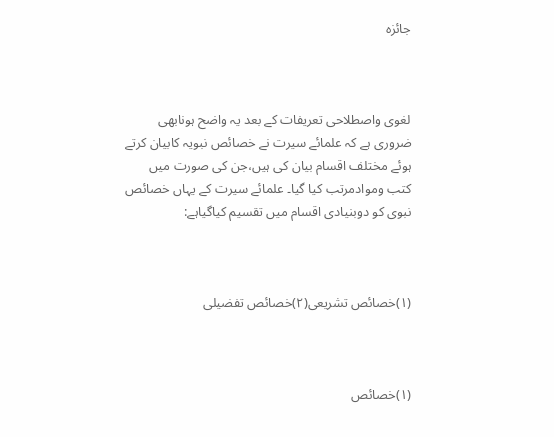جائزہ



لغوی واصطلاحی تعریفات کے بعد یہ واضح ہونابھی ضروری ہے کہ علمائے سیرت نے خصائص نبویہ کابیان کرتے ہوئے مختلف اقسام بیان کی ہیں،جن کی صورت میں کتب وموادمرتب کیا گیا۔ علمائے سیرت کے یہاں خصائص نبوی کو دوبنیادی اقسام میں تقسیم کیاگیاہے:



(۱)خصائص تشریعی(۲)خصائص تفضیلی



(۱)خصائص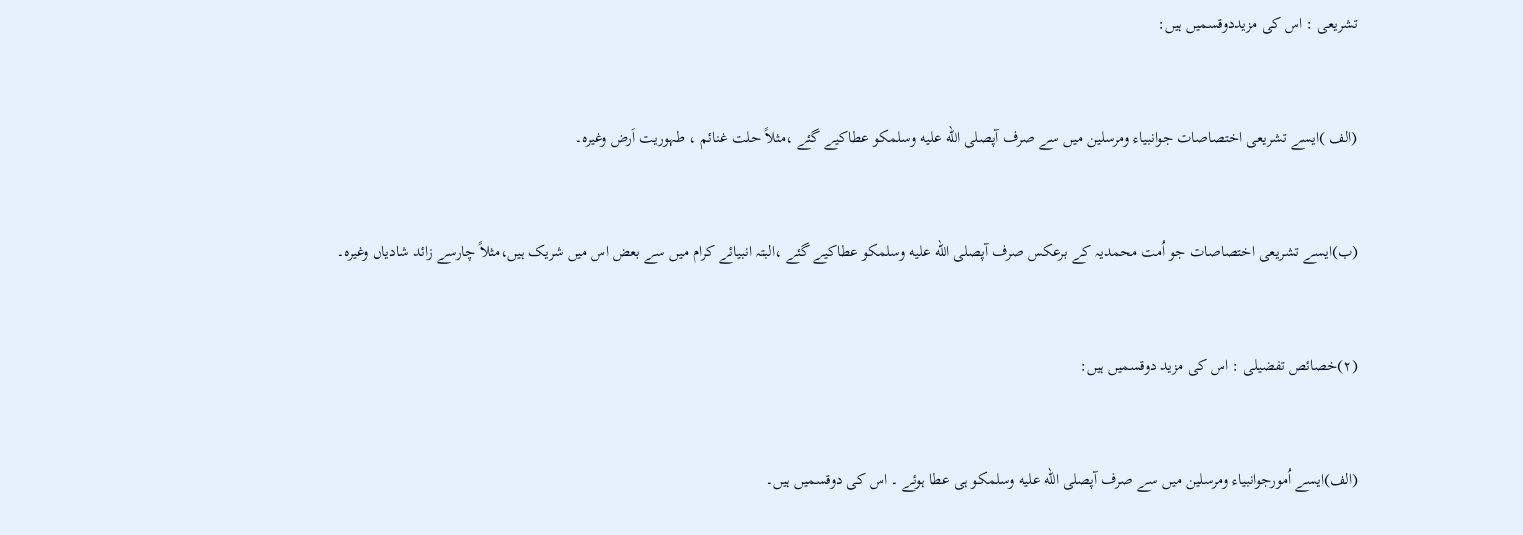تشریعی : اس کی مزیددوقسمیں ہیں:



(الف )ایسے تشریعی اختصاصات جوانبیاء ومرسلین میں سے صرف آپصلى الله عليه وسلمکو عطاکیے گئے ،مثلاً حلت غنائم ، طہوریت اَرض وغیرہ۔



(ب)ایسے تشریعی اختصاصات جو اُمت محمدیہ کے برعکس صرف آپصلى الله عليه وسلمکو عطاکیے گئے ،البتہ انبیائے کرام میں سے بعض اس میں شریک ہیں،مثلاً چارسے زائد شادیاں وغیرہ۔



(۲)خصائص تفضیلی : اس کی مزید دوقسمیں ہیں:



(الف)ایسے اُمورجوانبیاء ومرسلین میں سے صرف آپصلى الله عليه وسلمکو ہی عطا ہوئے ۔ اس کی دوقسمیں ہیں۔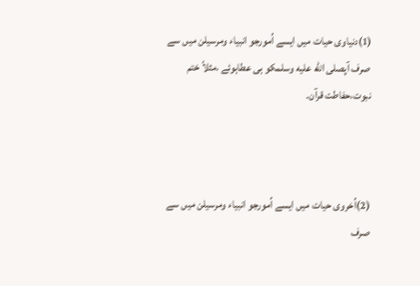(1)دنیاوی حیات میں ایسے اُمورجو انبیاء ومرسیلن میں سے صرف آپصلى الله عليه وسلمکو ہی عطاہوئے ،مثلاً ختم نبوت،حفاطت قرآن۔



(2)اُخروی حیات میں ایسے اُمورجو انبیاء ومرسیلن میں سے صرف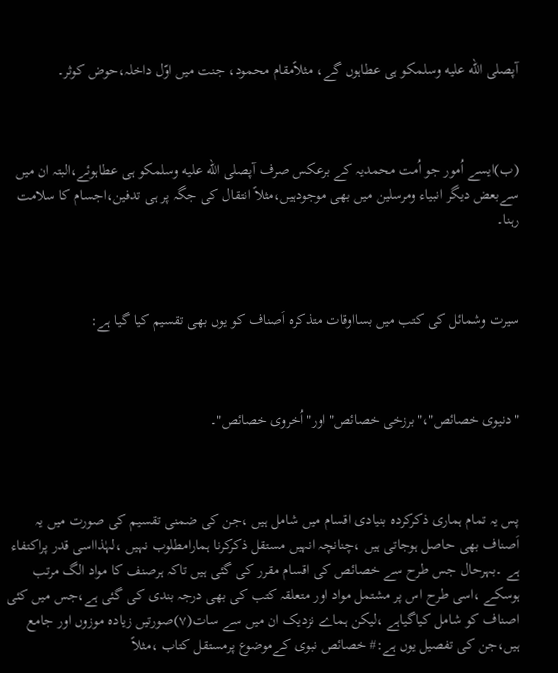آپصلى الله عليه وسلمکو ہی عطاہوں گے، مثلاًمقام محمود، جنت میں اوّل داخلہ،حوض کوثر۔



(ب)ایسے اُمور جو اُمت محمدیہ کے برعکس صرف آپصلى الله عليه وسلمکو ہی عطاہوئے،البتہ ان میں سےبعض دیگر انبیاء ومرسلین میں بھی موجودہیں،مثلاً انتقال کی جگہ پر ہی تدفین،اجسام کا سلامت رہنا۔



سیرت وشمائل کی کتب میں بسااوقات متذکرہ اَصناف کو یوں بھی تقسیم کیا گیا ہے:



"دنیوی خصائص"،"برزخی خصائص" اور"اُخروی خصائص"۔



پس یہ تمام ہماری ذکرکردہ بنیادی اقسام میں شامل ہیں ،جن کی ضمنی تقسیم کی صورت میں یہ اَصناف بھی حاصل ہوجاتی ہیں ،چنانچہ انہیں مستقل ذکرکرنا ہمارامطلوب نہیں ،لہٰذااسی قدر پراکتفاء ہے ۔بہرحال جس طرح سے خصائص کی اقسام مقرر کی گئی ہیں تاکہ ہرصنف کا مواد الگ مرتب ہوسکے ،اسی طرح اس پر مشتمل مواد اور متعلقہ کتب کی بھی درجہ بندی کی گئی ہے،جس میں کئی اصناف کو شامل کیاگیاہے ،لیکن ہماے نزدیک ان میں سے سات(۷)صورتیں زیادہ موزوں اور جامع ہیں،جن کی تفصیل یوں ہے:# خصائص نبوی کےموضوع پرمستقل کتاب ،مثلاً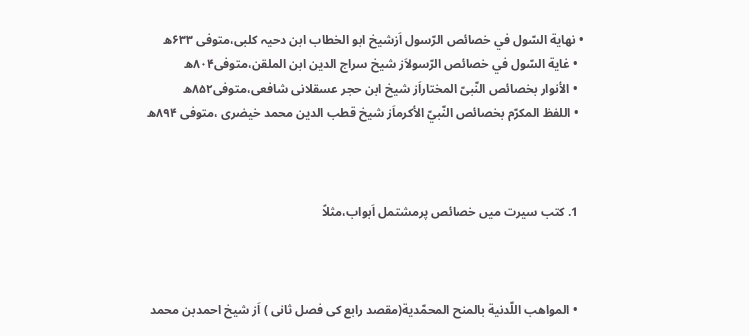• نهایة السّول في خصائص الرّسول اَزشیخ ابو الخطاب ابن دحیہ کلبی،متوفی ۶۳۳ھ
  • غایة السّول في خصائص الرّسولاَز شیخ سراج الدین ابن الملقن،متوفی۸۰۴ھ
  • الأنوار بخصائص النّبیّ المختاراَز شیخ ابن حجر عسقلانی شافعی،متوفی۸۵۲ھ
  • اللفظ المکرّم بخصائص النّبيّ الأکرماَز شیخ قطب الدین محمد خیضری ،متوفی ۸۹۴ھ



  1. کتب سیرت میں خصائص پرمشتمل اَبواب،مثلاً



  • المواهب اللّدنیة بالمنح المحمّدیة(مقصد رابع کی فصل ثانی ) اَز شیخ احمدبن محمد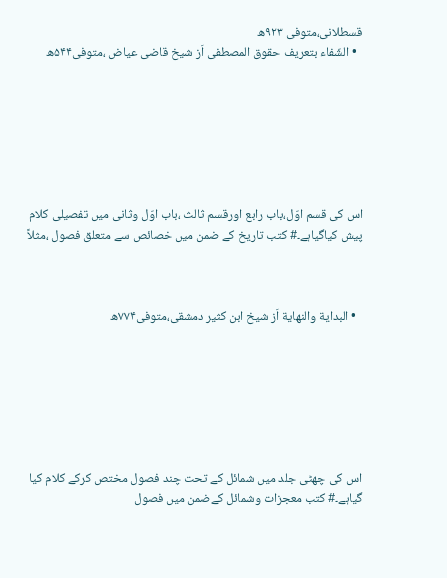قسطلانی،متوفی ۹۲۳ھ
  • الشّفاء بتعریف حقوق المصطفی اَز شیخ قاضی عیاض ،متوفی۵۴۴ھ







اس کی قسم اوّل،باب رابع اورقسم ثالث ،باب اوّل وثانی میں تفصیلی کلام پیش کیاگیاہے۔# کتب تاریخ کے ضمن میں خصائص سے متعلق فصول ،مثلاً



  • البدایة والنهایة اَز شیخ ابن کثیر دمشقی،متوفی۷۷۴ھ







اس کی چھٹی جلد میں شمائل کے تحت چند فصول مختص کرکے کلام کیا گیاہے۔# کتب معجزات وشمائل کےضمن میں فصول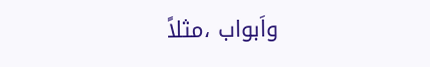واَبواب ،مثلاً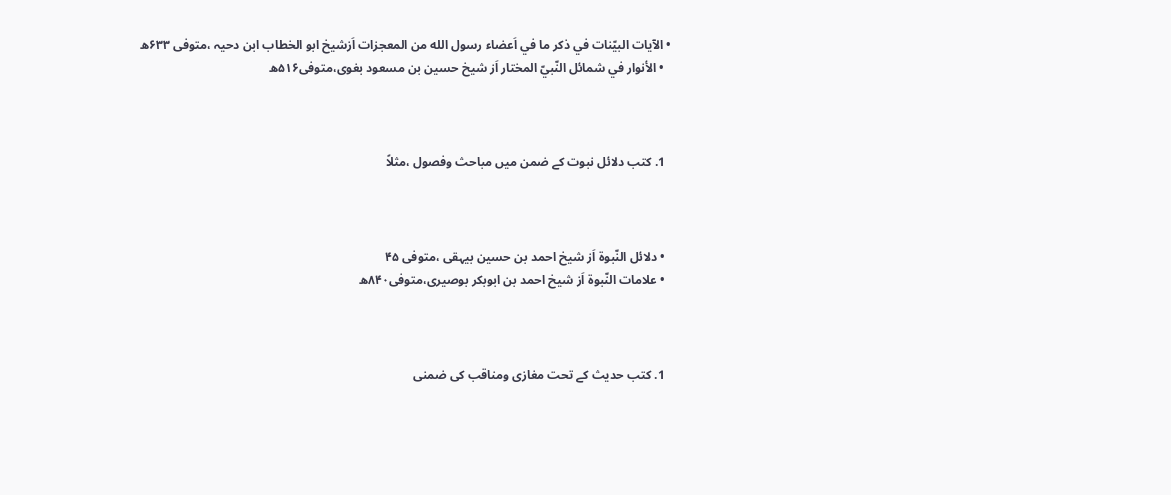• الآیات البیّنات في ذکر ما في اَعضاء رسول الله من المعجزات اَزشیخ ابو الخطاب ابن دحیہ ،متوفی ۶۳۳ھ
  • الأنوار في شمائل النّبيّ المختار اَز شیخ حسین بن مسعود بغوی،متوفی۵۱۶ھ



  1. کتب دلائل نبوت کے ضمن میں مباحث وفصول ،مثلاً



  • دلائل النّبوة اَز شیخ احمد بن حسین بیہقی ،متوفی ۴۵
  • علامات النّبوة اَز شیخ احمد بن ابوبکر بوصیری،متوفی۸۴۰ھ



  1. کتب حدیث کے تحت مغازی ومناقب کی ضمنی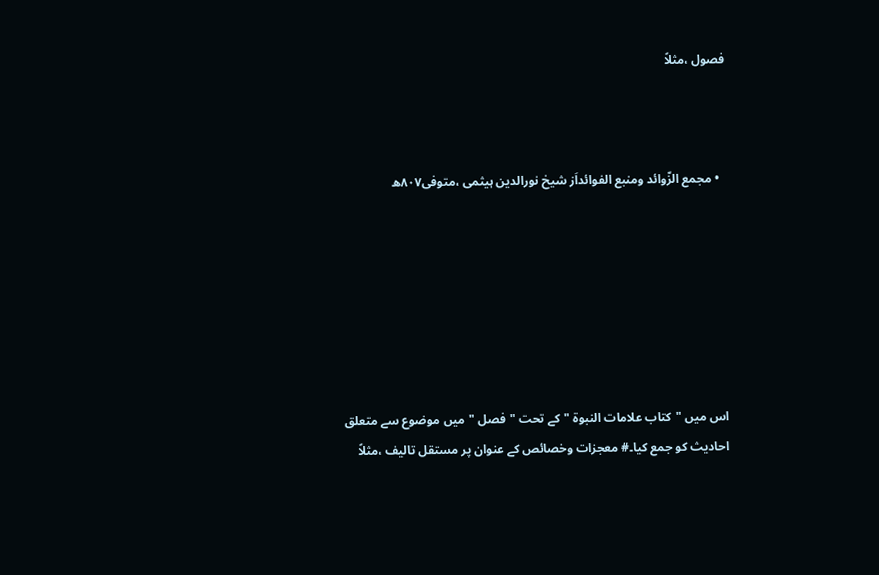فصول ،مثلاً



  • مجمع الزّوائد ومنبع الفوائداَز شیخ نورالدین ہیثمی ،متوفی۸۰۷ھ







اس میں "کتاب علامات النبوۃ "کے تحت "فصل "میں موضوع سے متعلق احادیث کو جمع کیا۔# معجزات وخصائص کے عنوان پر مستقل تالیف ،مثلاً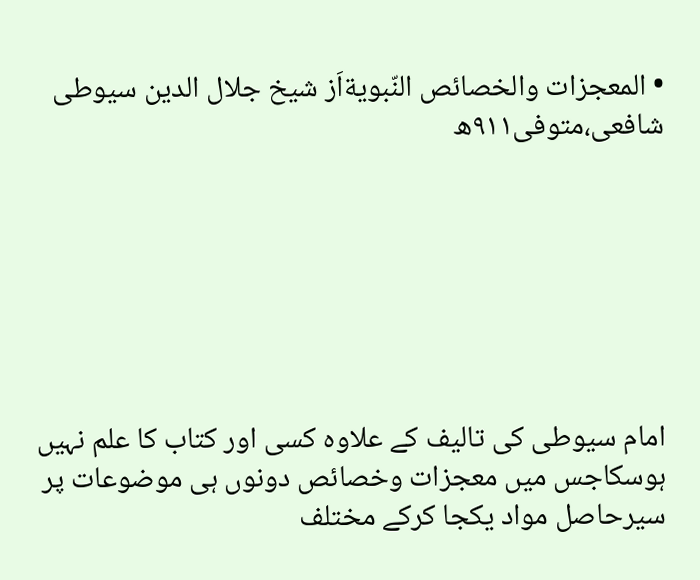• المعجزات والخصائص النّبویةاَز شیخ جلال الدین سیوطی شافعی،متوفی۹۱۱ھ







امام سیوطی کی تالیف کے علاوہ کسی اور کتاب کا علم نہیں ہوسکاجس میں معجزات وخصائص دونوں ہی موضوعات پر سیرحاصل مواد یکجا کرکے مختلف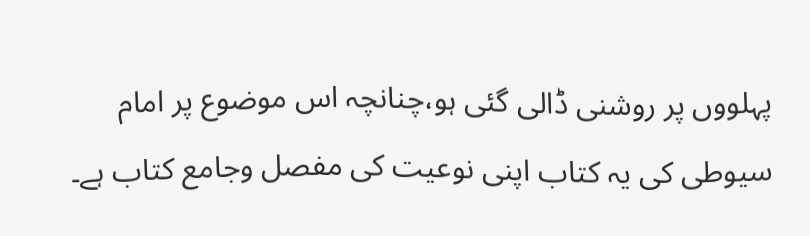پہلووں پر روشنی ڈالی گئی ہو،چنانچہ اس موضوع پر امام سیوطی کی یہ کتاب اپنی نوعیت کی مفصل وجامع کتاب ہے۔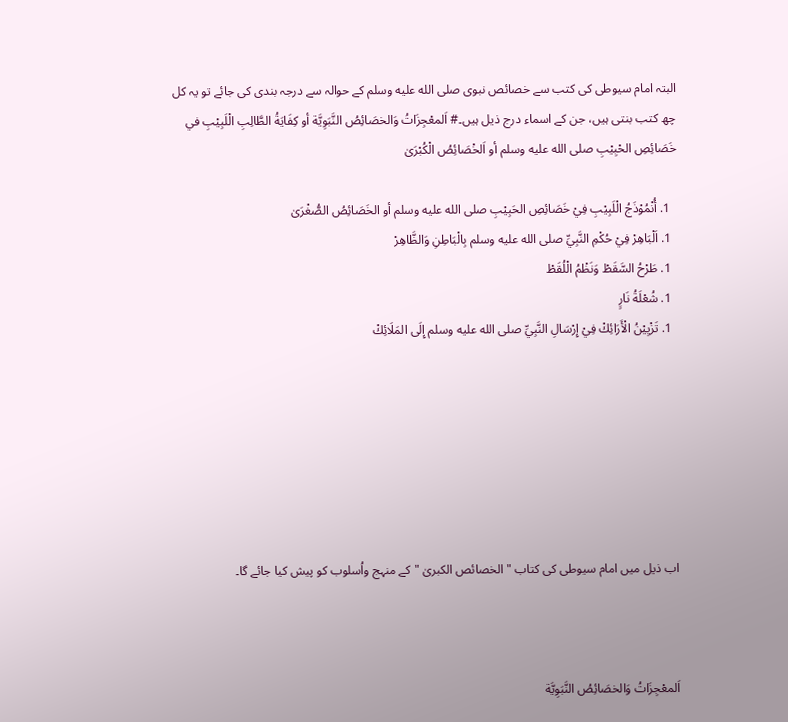البتہ امام سیوطی کی کتب سے خصائص نبوی صلى الله عليه وسلم کے حوالہ سے درجہ بندی کی جائے تو یہ کل چھ کتب بنتی ہیں، جن کے اسماء درج ذیل ہیں۔# اَلمعْجِزَاتُ وَالخصَائِصُ النَّبَوِيَّة أو كِفَايَةُ الطَّالِبِ الْلَبِيْبِ في خَصَائِصِ الحْبِيْبِ صلى الله عليه وسلم أو اَلخْصَائِصُ الْكُبْرَىٰ

  1. أُنْمُوْذَجُ الْلَبِیْبِ فِيْ خَصَائِصِ الحَبِیْبِ صلى الله عليه وسلم أو الخَصَائِصُ الصُّغْرَىٰ
  1. اَلْبَاهِرْ فِيْ حُکْمِ النَّبِيِّ صلى الله عليه وسلم بِالْبَاطِنِ وَالظَّاهِرْ
  1. طَرْحُ السَّقَطْ وَنَظْمُ الْلُقَطْ
  1. شُعْلَةُ نَارٍ
  1. تَزْيِيْنُ الْأَرَائِكْ فِيْ إِرْسَالِ النَّبِيِّ صلى الله عليه وسلم إِلَی المَلَائِكْ







اب ذیل میں امام سیوطی کی کتاب "الخصائص الکبریٰ "کے منہج واُسلوب کو پیش کیا جائے گا۔



اَلمعْجِزَاتُ وَالخصَائِصُ النَّبَوِيَّة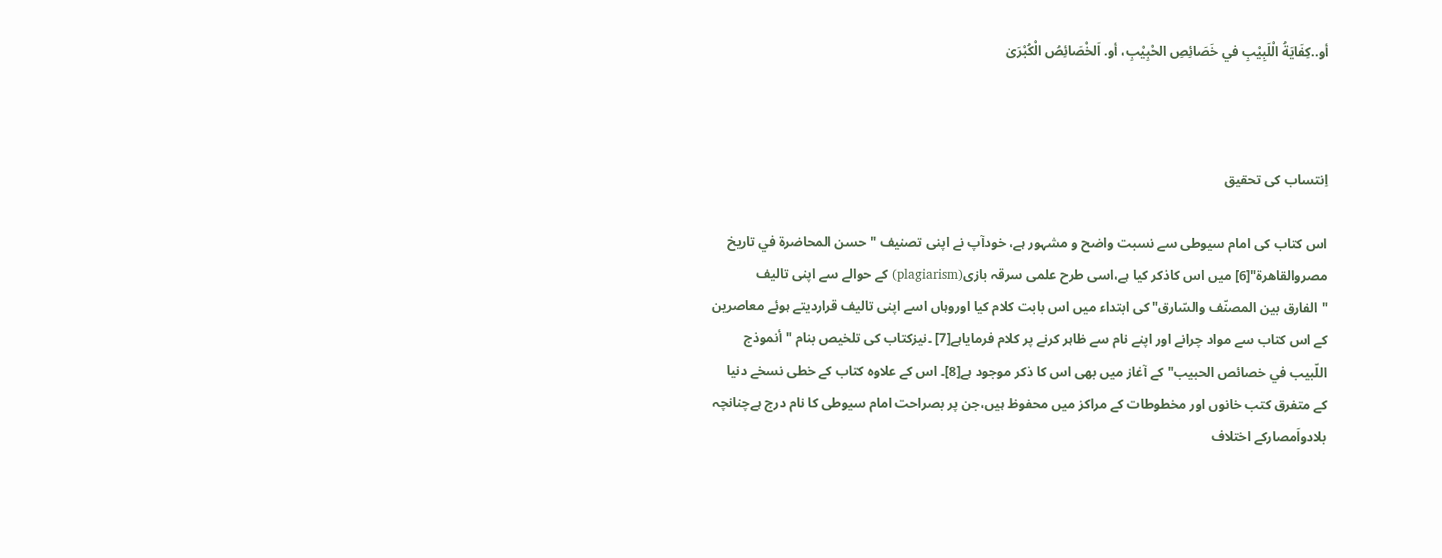أو..كِفَايَةُ الْلَبِيْبِ في خَصَائِصِ الحْبِيْبِ، أو. اَلخْصَائِصُ الْكُبْرَىٰ



اِنتساب کی تحقیق

اس کتاب کی امام سیوطی سے نسبت واضح و مشہور ہے، خودآپ نے اپنی تصنیف "حسن المحاضرة في تاریخ مصروالقاهرة"[6] میں اس کاذکر کیا ہے،اسی طرح علمی سرقہ بازی(plagiarism) کے حوالے سے اپنی تالیف "الفارق بین المصنّف والسّارق"کی ابتداء میں اس بابت کلام کیا اوروہاں اسے اپنی تالیف قراردیتے ہوئے معاصرین کے اس کتاب سے مواد چرانے اور اپنے نام سے ظاہر کرنے پر کلام فرمایاہے[7] ۔نیزکتاب کی تلخیص بنام "أنموذج اللّبیب في خصائص الحبیب"کے آغاز میں بھی اس کا ذکر موجود ہے[8]۔ اس کے علاوہ کتاب کے خطی نسخے دنیا کے متفرق کتب خانوں اور مخطوطات کے مراکز میں محفوظ ہیں،جن پر بصراحت امام سیوطی کا نام درج ہےچنانچہ بلادواَمصارکے اختلاف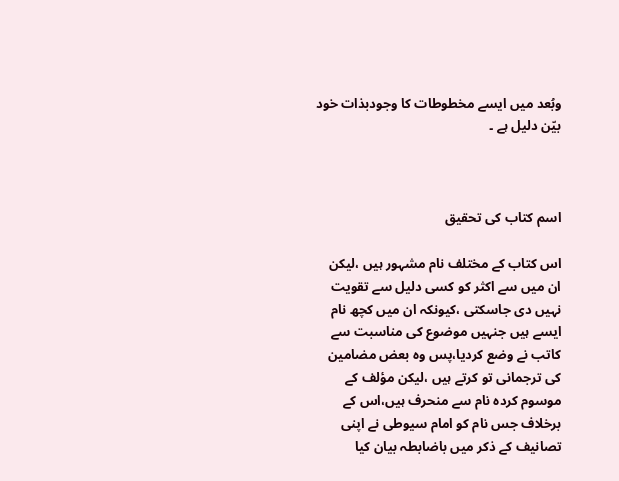وبُعد میں ایسے مخطوطات کا وجودبذات خود بیّن دلیل ہے ۔



اسم کتاب کی تحقیق

اس کتاب کے مختلف نام مشہور ہیں ،لیکن ان میں سے اکثر کو کسی دلیل سے تقویت نہیں دی جاسکتی ،کیونکہ ان میں کچھ نام ایسے ہیں جنہیں موضوع کی مناسبت سے کاتب نے وضع کردیا،پس وہ بعض مضامین کی ترجمانی تو کرتے ہیں ،لیکن مؤلف کے موسوم کردہ نام سے منحرف ہیں،اس کے برخلاف جس نام کو امام سیوطی نے اپنی تصانیف کے ذکر میں باضابطہ بیان کیا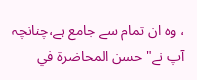، وہ ان تمام سے جامع ہے،چنانچہ آپ نے"حسن المحاضرة في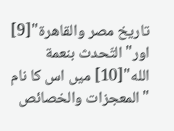تاریخ مصر والقاهرة"[9] اور"التّحدث بنعمة الله"[10] میں اس کا نام "المعجزات والخصائص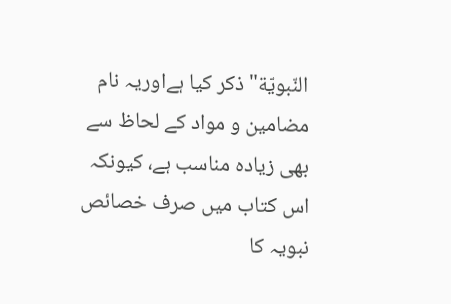النّبویّة" ذکر کیا ہےاوریہ نام مضامین و مواد کے لحاظ سے بھی زیادہ مناسب ہے، کیونکہ اس کتاب میں صرف خصائص نبویہ کا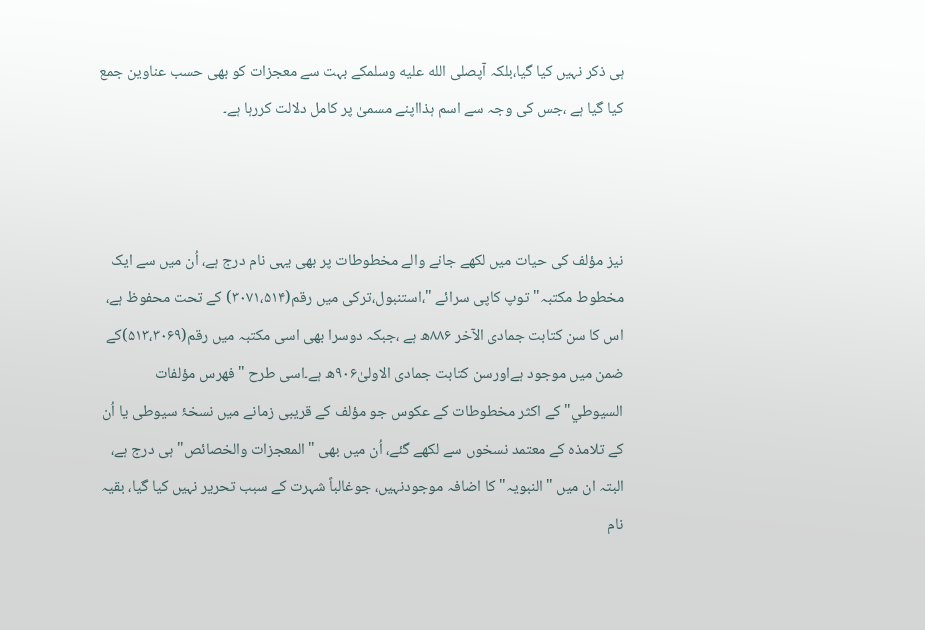ہی ذکر نہیں کیا گیا،بلکہ آپصلى الله عليه وسلمکے بہت سے معجزات کو بھی حسب عناوین جمع کیا گیا ہے ،جس کی وجہ سے اسم ہذااپنے مسمیٰ پر کامل دلالت کررہا ہے۔



نیز مؤلف کی حیات میں لکھے جانے والے مخطوطات پر بھی یہی نام درج ہے، اُن میں سے ایک مخطوط مکتبہ"توپ کاپی سرائے "،استنبول،ترکی میں رقم(۳۰۷۱،۵۱۴) کے تحت محفوظ ہے، اس کا سن کتابت جمادی الآخر ۸۸۶ھ ہے ،جبکہ دوسرا بھی اسی مکتبہ میں رقم(۵۱۳،۳۰۶۹)کے ضمن میں موجود ہےاورسن کتابت جمادی الاولیٰ۹۰۶ھ ہے۔اسی طرح "فهرس مؤلفات السيوطي" کے اکثر مخطوطات کے عکوس جو مؤلف کے قریبی زمانے میں نسخۂ سیوطی یا اُن کے تلامذہ کے معتمد نسخوں سے لکھے گئے، اُن میں بھی "المعجزات والخصائص" ہی درج ہے، البتہ ان میں "النبویہ" کا اضافہ موجودنہیں، جوغالباً شہرت کے سبب تحریر نہیں کیا گیا، بقیہ نام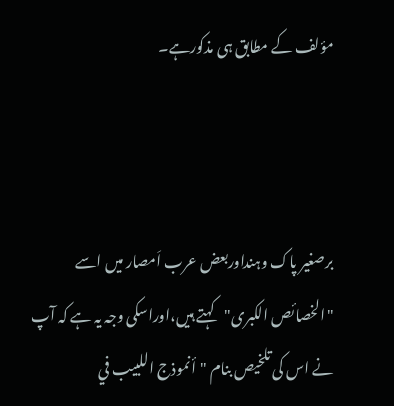مؤلف کے مطابق ہی مذکورہے۔



برصغیر پاک وہنداوربعض عرب اَمصار میں اسے "الخصائص الکبری"کہتے ہیں،اوراسکی وجہ یہ ہے کہ آپ نے اس کی تلخیص بنام "أنموذج اللبیب في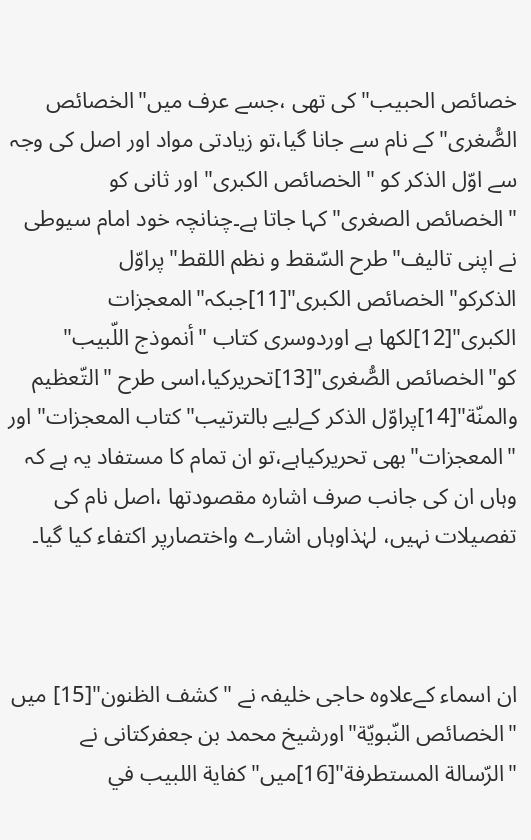خصائص الحبیب"کی تھی ،جسے عرف میں"الخصائص الصُّغری"کے نام سے جانا گیا،تو زیادتی مواد اور اصل کی وجہ سے اوّل الذکر کو "الخصائص الکبری" اور ثانی کو "الخصائص الصغری" کہا جاتا ہے۔چنانچہ خود امام سیوطی نے اپنی تالیف"طرح السّقط و نظم اللقط"پراوّل الذکرکو"الخصائص الکبری"[11]جبکہ"المعجزات الکبری"[12]لکھا ہے اوردوسری کتاب "أنموذج اللّبیب" کو"الخصائص الصُّغری"[13]تحریرکیا،اسی طرح "التّعظیم والمنّة"[14]پراوّل الذکر کےلیے بالترتیب"کتاب المعجزات" اور "المعجزات"بھی تحریرکیاہے،تو ان تمام کا مستفاد یہ ہے کہ وہاں ان کی جانب صرف اشارہ مقصودتھا ،اصل نام کی تفصیلات نہیں، لہٰذاوہاں اشارے واختصارپر اکتفاء کیا گیا۔



ان اسماء کےعلاوہ حاجی خلیفہ نے "کشف الظنون"[15] میں "الخصائص النّبویّة"اورشیخ محمد بن جعفرکتانی نے "الرّسالة المستطرفة"[16]میں"کفایة اللبیب في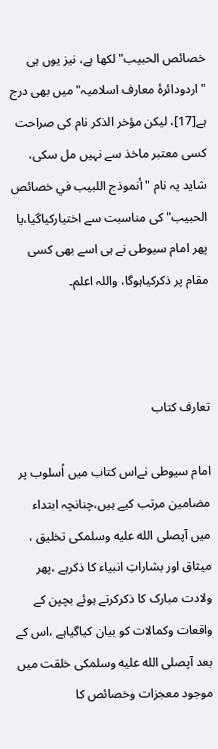خصائص الحبیب" لکھا ہے، نیز یوں ہی "اردودائرۂ معارف اسلامیہ"میں بھی درج ہے[17]، لیکن مؤخر الذکر نام کی صراحت کسی معتبر ماخذ سے نہیں مل سکی، شاید یہ نام "أنموذج اللبیب في خصائص الحبیب"کی مناسبت سے اختیارکیاگیا،یا پھر امام سیوطی نے ہی اسے بھی کسی مقام پر ذکرکیاہوگا، واللہ اعلم۔



تعارف کتاب

امام سیوطی نےاس کتاب میں اُسلوب پر مضامین مرتب کیے ہیں،چنانچہ ابتداء میں آپصلى الله عليه وسلمکی تخلیق ، میثاق اور بشاراتِ انبیاء کا ذکرہے ،پھر ولادت مبارک کا ذکرکرتے ہوئے بچپن کے واقعات وکمالات کو بیان کیاگیاہے ،اس کے بعد آپصلى الله عليه وسلمکی خلقت میں موجود معجزات وخصائص کا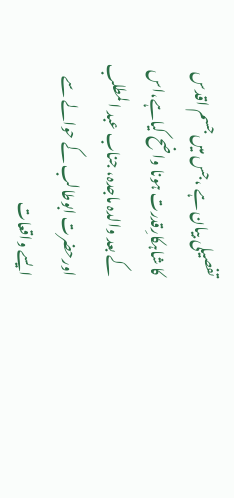تفصیلی بیان ہے ،جس میں جسم اقدس کا شاہکارِقدرت ہونا واضح کیاہے،اس کے بعد والدہ ماجدہ، جناب عبد المطلب اورحضرت ابوطالب کے حوالے سے ایسے واقعات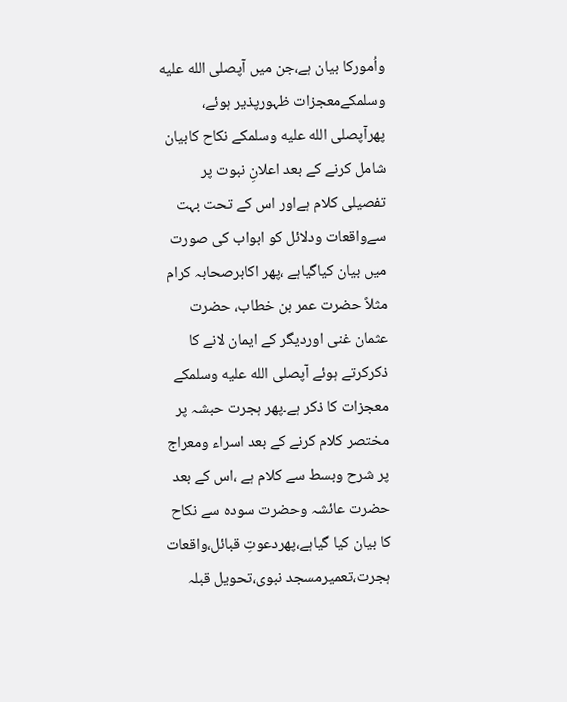واُمورکا بیان ہے،جن میں آپصلى الله عليه وسلمکےمعجزات ظہورپذیر ہوئے، پھرآپصلى الله عليه وسلمکے نکاح کابیان شامل کرنے کے بعد اعلانِ نبوت پر تفصیلی کلام ہےاور اس کے تحت بہت سےواقعات ودلائل کو ابواب کی صورت میں بیان کیاگیاہے ،پھر اکابرصحابہ کرام مثلاً حضرت عمر بن خطاب، حضرت عثمان غنی اوردیگر کے ایمان لانے کا ذکرکرتے ہوئے آپصلى الله عليه وسلمکے معجزات کا ذکر ہے۔پھر ہجرت حبشہ پر مختصر کلام کرنے کے بعد اسراء ومعراج پر شرح وبسط سے کلام ہے ،اس کے بعد حضرت عائشہ وحضرت سودہ سے نکاح کا بیان کیا گیاہے،پھردعوتِ قبائل،واقعات ہجرت،تعمیرمسجد نبوی،تحویل قبلہ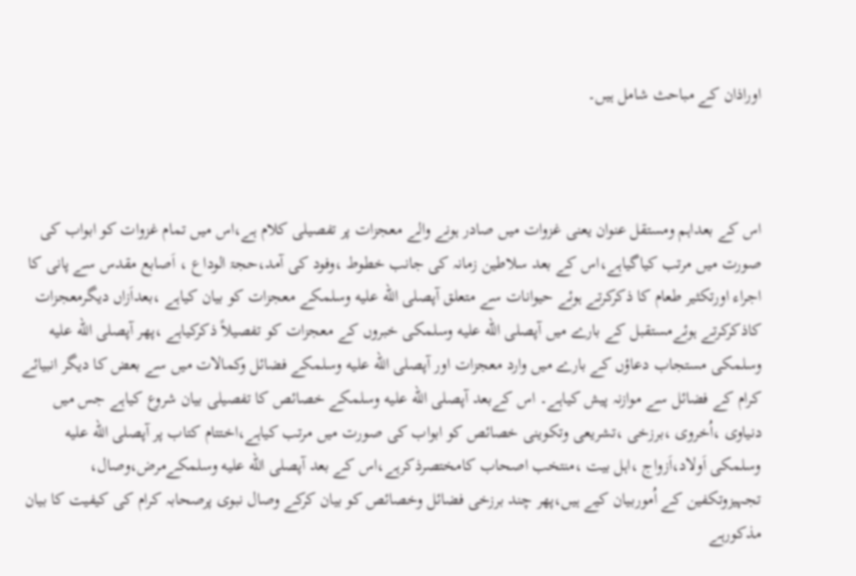اوراذان کے مباحث شامل ہیں۔



اس کے بعداہم ومستقل عنوان یعنی غزوات میں صادر ہونے والے معجزات پر تفصیلی کلام ہے،اس میں تمام غزوات کو ابواب کی صورت میں مرتب کیاگیاہے،اس کے بعد سلاطین زمانہ کی جانب خطوط ،وفود کی آمد،حجۃ الوداع ، اَصابع مقدس سے پانی کا اجراء اورتکثیر طعام کا ذکرکرتے ہوئے حیوانات سے متعلق آپصلى الله عليه وسلمکے معجزات کو بیان کیاہے ،بعداَزاں دیگرمعجزات کاذکرکرتے ہوئےمستقبل کے بارے میں آپصلى الله عليه وسلمکی خبروں کے معجزات کو تفصیلاً ذکرکیاہے ،پھر آپصلى الله عليه وسلمکی مستجاب دعاؤں کے بارے میں وارد معجزات اور آپصلى الله عليه وسلمکے فضائل وکمالات میں سے بعض کا دیگر انبیائے کرام کے فضائل سے موازنہ پیش کیاہے۔ اس کےبعد آپصلى الله عليه وسلمکے خصائص کا تفصیلی بیان شروع کیاہے جس میں دنیاوی ،اُخروی ،برزخی ،تشریعی وتکوینی خصائص کو ابواب کی صورت میں مرتب کیاہے،اختتام کتاب پر آپصلى الله عليه وسلمکی اَولاد،اَزواج ،اہل بیت ،منتخب اصحاب کامختصرذکرہے،اس کے بعد آپصلى الله عليه وسلمکےمرض،وصال، تجہیزوتکفین کے اُموربیان کیے ہیں،پھر چند برزخی فضائل وخصائص کو بیان کرکے وصال نبوی پرصحابہ کرام کی کیفیت کا بیان مذکورہے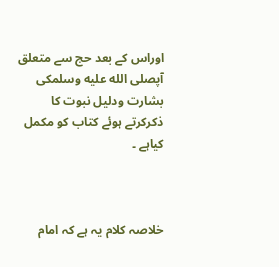اوراس کے بعد حج سے متعلق آپصلى الله عليه وسلمکی بشارت ودلیل نبوت کا ذکرکرتے ہوئے کتاب کو مکمل کیاہے ۔



خلاصہ کلام یہ ہے کہ امام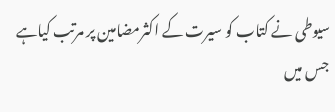سیوطی نے کتاب کو سیرت کے اکثرمضامین پر مرتب کیاہے جس میں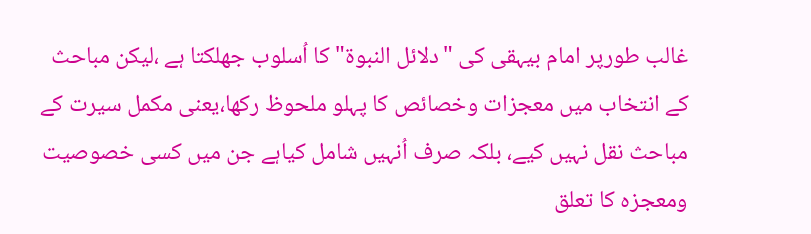غالب طورپر امام بیہقی کی "دلائل النبوة" کا اُسلوب جھلکتا ہے ،لیکن مباحث کے انتخاب میں معجزات وخصائص کا پہلو ملحوظ رکھا،یعنی مکمل سیرت کے مباحث نقل نہیں کیے، بلکہ صرف اُنہیں شامل کیاہے جن میں کسی خصوصیت ومعجزہ کا تعلق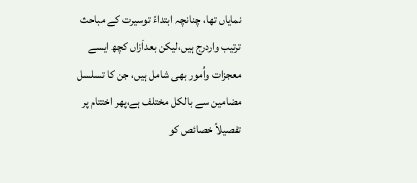نمایاں تھا، چنانچہ ابتداءً توسیرت کے مباحث ترتیب واردرج ہیں،لیکن بعداَزاں کچھ ایسے معجزات واُمور بھی شامل ہیں، جن کا تسلسل مضامین سے بالکل مختلف ہے،پھر اختتام پر تفصیلاً خصائص کو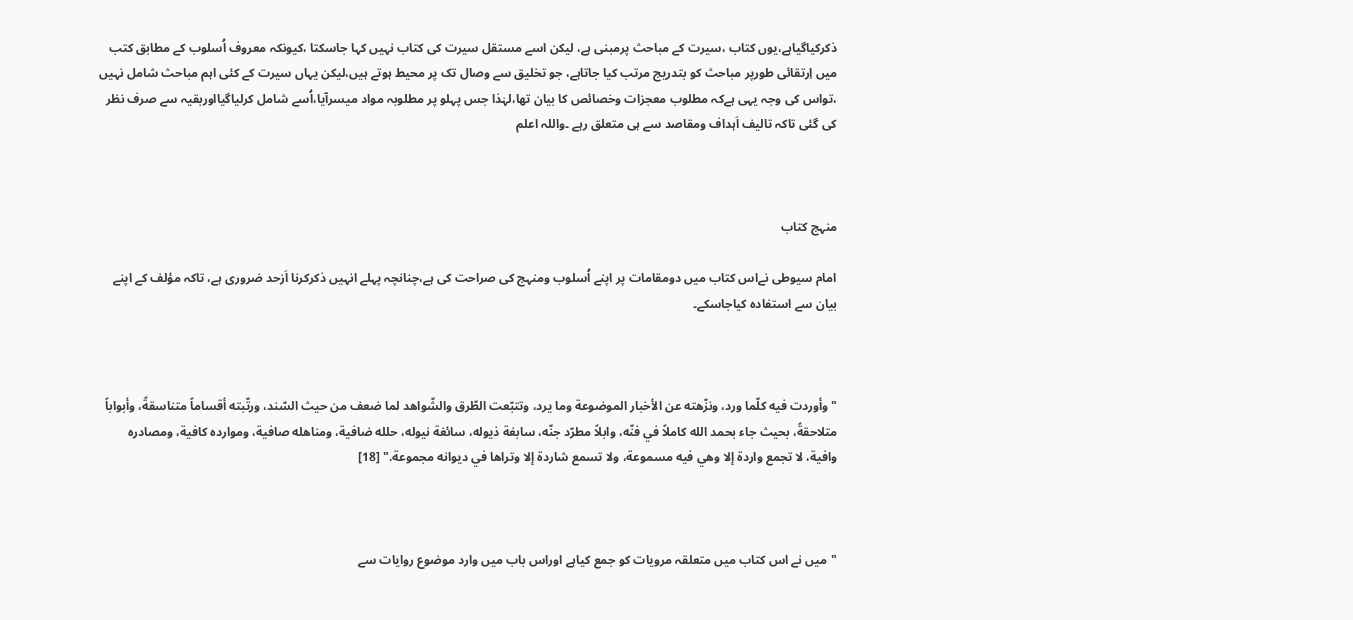ذکرکیاگیاہے،یوں کتاب ،سیرت کے مباحث پرمبنی ہے، لیکن اسے مستقل سیرت کی کتاب نہیں کہا جاسکتا ،کیونکہ معروف اُسلوب کے مطابق کتب میں اِرتقائی طورپر مباحث کو بتدریج مرتب کیا جاتاہے، جو تخلیق سے وصال تک پر محیط ہوتے ہیں،لیکن یہاں سیرت کے کئی اہم مباحث شامل نہیں ،تواس کی وجہ یہی ہےکہ مطلوب معجزات وخصائص کا بیان تھا،لہٰذا جس پہلو پر مطلوبہ مواد میسرآیا،اُسے شامل کرلیاگیااوربقیہ سے صرف نظر کی گئی تاکہ تالیف اَہداف ومقاصد سے ہی متعلق رہے ۔واللہ اعلم



منہج کتاب

امام سیوطی نےاس کتاب میں دومقامات پر اپنے اُسلوب ومنہج کی صراحت کی ہے،چنانچہ پہلے انہیں ذکرکرنا اَزحد ضروری ہے، تاکہ مؤلف کے اپنے بیان سے استفادہ کیاجاسکے۔



"وأوردت فيه كلّما ورد، ونزّهته عن الأخبار الموضوعة وما يرد، وتتبّعت الطّرق والشّواهد لما ضعف من حيث السّند، ورتّبته أقساماً متناسقةً، وأبواباً متلاحقةً، بحيث جاء بحمد الله كاملاً في فنّه، وابلاً مطرّد جنّه، سابغة ذيوله، سائغة نيوله، حلله ضافية، ومناهله صافية، وموارده كافية، ومصادره وافية، لا تجمع واردة إلا وهي فيه مسموعة، ولا تسمع شاردة إلا وتراها في ديوانه مجموعة." [18]



"میں نے اس کتاب میں متعلقہ مرویات کو جمع کیاہے اوراس باب میں وارد موضوع روایات سے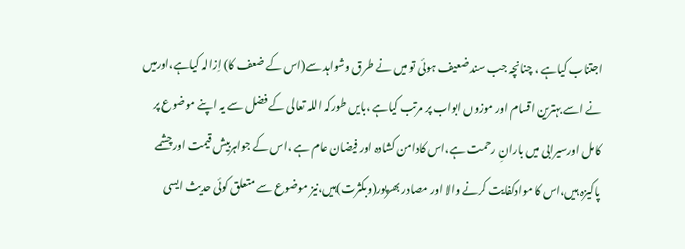اجتناب کیاہے ، چنانچہ جب سند ضعیف ہوئی تو میں نے طرق وشواہد سے(اس کے ضعف کا) اِزالہ کیاہے،اورمیں نے اسے بہترین اقسام اور موزوں ابواب پر مرتب کیاہے ،بایں طورکہ اللہ تعالی کے فضل سے یہ اپنے موضوع پر کامل اورسیرابی میں بارانِ رحمت ہے،اس کادامن کشادہ اور فیضان عام ہے ،اس کے جواہربیش قیمت اور چشمے پاکیزہ ہیں،اس کا موادکفایت کرنے والا اور مصادر بھرپور(وبکثرت)ہیں،نیز موضوع سے متعلق کوئی حدیث ایسی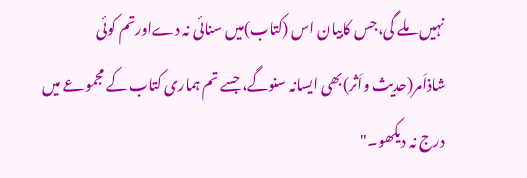نہیں ملے گی،جس کابیان اس (کتاب)میں سنائی نہ دےاورتم کوئی شاذاَمر(حدیث واَثر)بھی ایسانہ سنوگے، جسے تم ہماری کتاب کے مجموعے میں درج نہ دیکھو۔"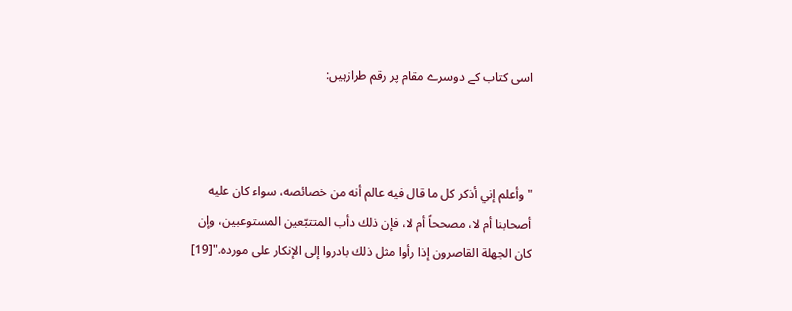اسی کتاب کے دوسرے مقام پر رقم طرازہیں:



"وأعلم إني أذكر كل ما قال فيه عالم أنه من خصائصه، سواء كان عليه أصحابنا أم لا، مصححاً أم لا، فإن ذلك دأب المتتبّعين المستوعبين، وإن كان الجهلة القاصرون إذا رأوا مثل ذلك بادروا إلى الإنكار على مورده."[19]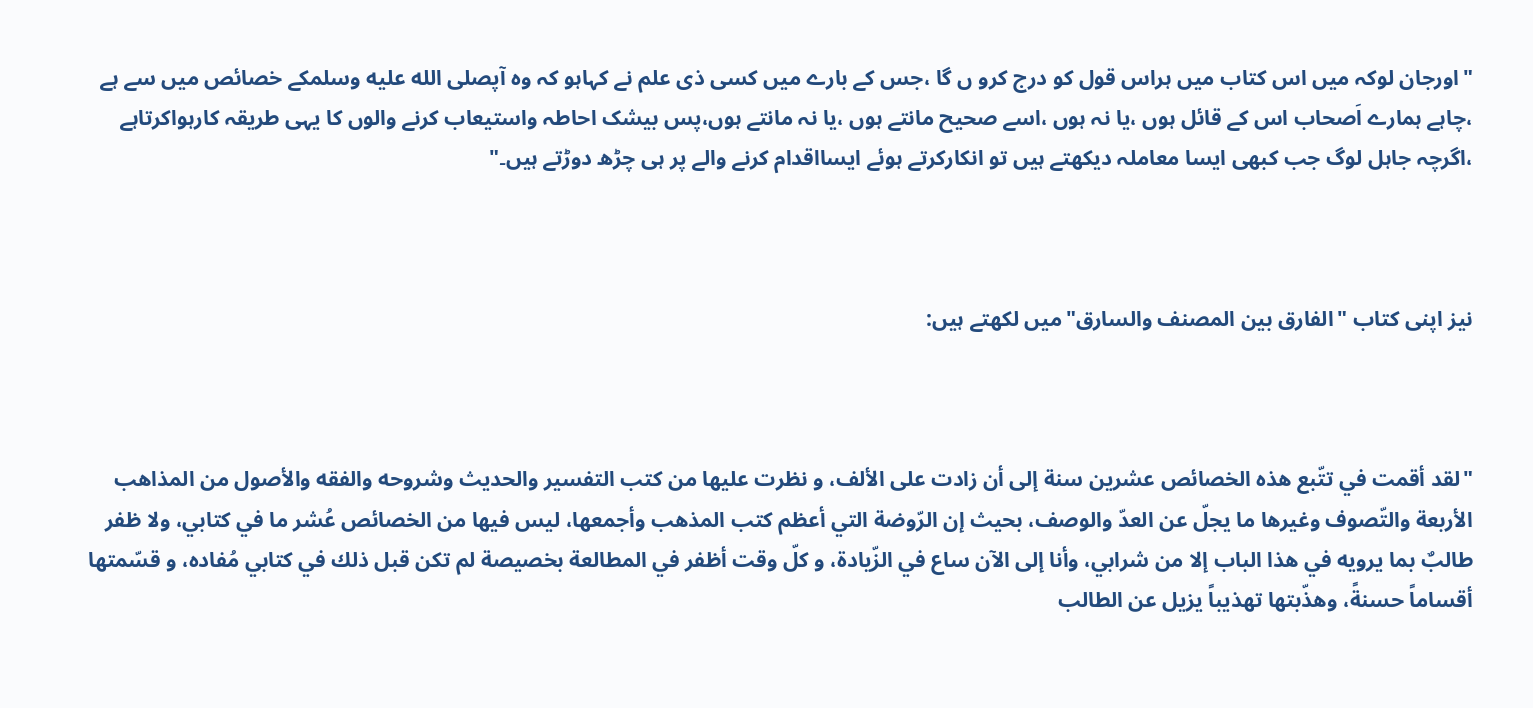"اورجان لوکہ میں اس کتاب میں ہراس قول کو درج کرو ں گا ،جس کے بارے میں کسی ذی علم نے کہاہو کہ وہ آپصلى الله عليه وسلمکے خصائص میں سے ہے ،چاہے ہمارے اَصحاب اس کے قائل ہوں ،یا نہ ہوں ،اسے صحیح مانتے ہوں ،یا نہ مانتے ہوں،پس بیشک احاطہ واستیعاب کرنے والوں کا یہی طریقہ کارہواکرتاہے ،اگرچہ جاہل لوگ جب کبھی ایسا معاملہ دیکھتے ہیں تو انکارکرتے ہوئے ایسااقدام کرنے والے پر ہی چڑھ دوڑتے ہیں۔"



نیز اپنی کتاب "الفارق بین المصنف والسارق"میں لکھتے ہیں:



"لقد أقمت في تتّبع هذه الخصائص عشرين سنة إلى أن زادت على الألف، و نظرت عليها من كتب التفسير والحديث وشروحه والفقه والأصول من المذاهب الأربعة والتّصوف وغيرها ما يجلّ عن العدّ والوصف، بحيث إن الرّوضة التي أعظم كتب المذهب وأجمعها، ليس فيها من الخصائص عُشر ما في كتابي، ولا ظفر طالبٌ بما يرويه في هذا الباب إلا من شرابي، وأنا إلى الآن ساع في الزّيادة، و كلّ وقت أظفر في المطالعة بخصيصة لم تكن قبل ذلك في كتابي مُفاده، و قسّمتها أقساماً حسنةً، وهذّبتها تهذيباً يزيل عن الطالب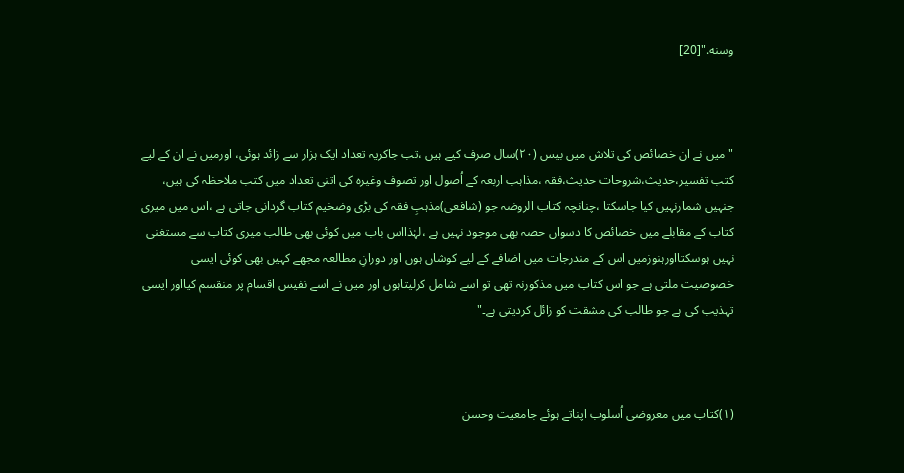وسنه."[20]



"میں نے ان خصائص کی تلاش میں بیس (۲۰)سال صرف کیے ہیں ،تب جاکریہ تعداد ایک ہزار سے زائد ہوئی، اورمیں نے ان کے لیے کتب تفسیر،حدیث،شروحات حدیث،فقہ ،مذاہب اربعہ کے اُصول اور تصوف وغیرہ کی اتنی تعداد میں کتب ملاحظہ کی ہیں، جنہیں شمارنہیں کیا جاسکتا ،چنانچہ کتاب الروضہ جو (شافعی)مذہبِ فقہ کی بڑی وضخیم کتاب گردانی جاتی ہے ،اس میں میری کتاب کے مقابلے میں خصائص کا دسواں حصہ بھی موجود نہیں ہے ،لہٰذااس باب میں کوئی بھی طالب میری کتاب سے مستغنی نہیں ہوسکتااورہنوزمیں اس کے مندرجات میں اضافے کے لیے کوشاں ہوں اور دورانِ مطالعہ مجھے کہیں بھی کوئی ایسی خصوصیت ملتی ہے جو اس کتاب میں مذکورنہ تھی تو اسے شامل کرلیتاہوں اور میں نے اسے نفیس اقسام پر منقسم کیااور ایسی تہذیب کی ہے جو طالب کی مشقت کو زائل کردیتی ہے۔"



(۱)کتاب میں معروضی اُسلوب اپناتے ہوئے جامعیت وحسن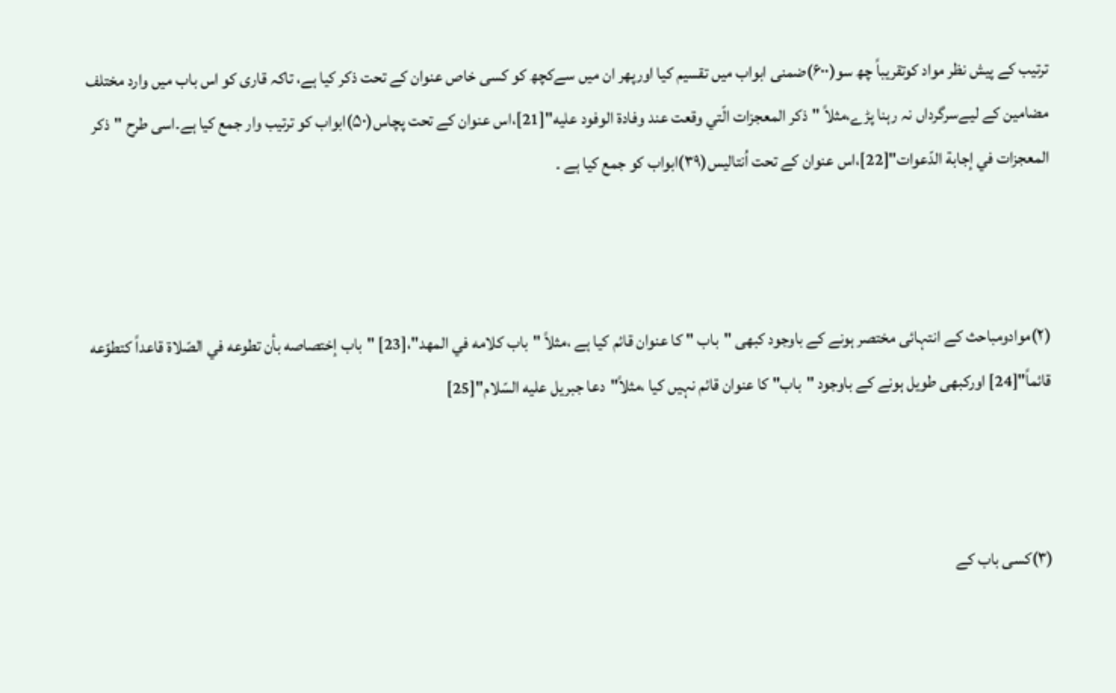ترتیب کے پیش نظر مواد کوتقریباً چھ سو(۶۰۰)ضمنی ابواب میں تقسیم کیا اورپھر ان میں سےکچھ کو کسی خاص عنوان کے تحت ذکر کیا ہے، تاکہ قاری کو اس باب میں وارد مختلف مضامین کے لیےسرگرداں نہ رہنا پڑے،مثلاً "ذكر المعجزات الّتي وقعت عند وفادة الوفود عليه"[21]،اس عنوان کے تحت پچاس(۵۰)ابواب کو ترتیب وار جمع کیا ہے۔اسی طرح "ذكر المعجزات في إجابة الدّعوات"[22]،اس عنوان کے تحت اُنتالیس(۳۹)ابواب کو جمع کیا ہے ۔



(۲)موادومباحث کے انتہائی مختصر ہونے کے باوجود کبھی "باب " کا عنوان قائم کیا ہے ،مثلاً "باب كلامه في المهد"،[23] "باب إختصاصه بأن تطوعه في الصّلاة قاعداً كتطوّعه قائماً"[24] اورکبھی طویل ہونے کے باوجود "باب" کا عنوان قائم نہیں کیا ،مثلاً"دعا جبريل عليه السّلام"[25]



(۳)کسی باب کے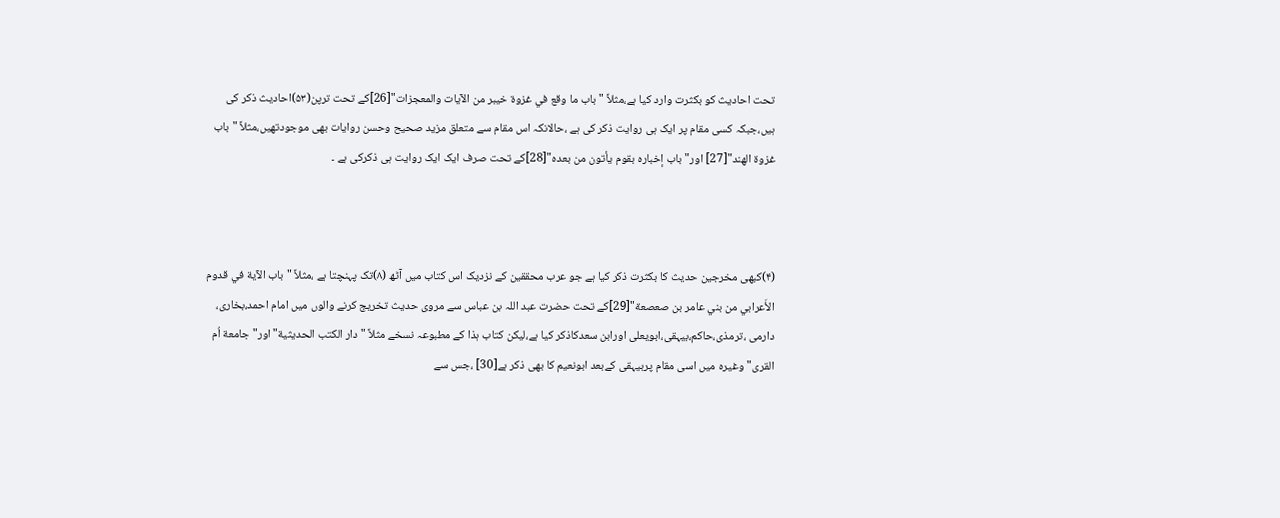تحت احادیث کو بکثرت وارد کیا ہے،مثلاً "باب ما وقع في غزوة خیبر من الآیات والمعجزات"[26]کے تحت ترپن(۵۳)احادیث ذکر کی ہیں،جبکہ کسی مقام پر ایک ہی روایت ذکر کی ہے ،حالانکہ اس مقام سے متعلق مزید صحیح وحسن روایات بھی موجودتھیں،مثلاً "باب غزوة الهند"[27] اور"باب إخباره بقوم یأتون من بعده"[28]کے تحت صرف ایک ایک روایت ہی ذکرکی ہے ۔



(۴)کبھی مخرجین حدیث کا بکثرت ذکر کیا ہے جو عرب محققین کے نزدیک اس کتاب میں آٹھ (۸)تک پہنچتا ہے ،مثلاً "باب الآية في قدوم الأَعرابي من بني عامر بن صعصعة"[29]کے تحت حضرت عبد اللہ بن عباس سے مروی حدیث تخریج کرنے والوں میں امام احمد،بخاری، دارمی ،ترمذی،حاکم،بیہقی،ابویعلی اورابن سعدکاذکر کیا ہے،لیکن کتاب ہذا کے مطبوعہ نسخے مثلاً "دار الکتب الحدیثیة"اور"جامعة اُم القری"وغیرہ میں اسی مقام پربیہقی کےبعد ابونعیم کا بھی ذکر ہے[30] ،جس سے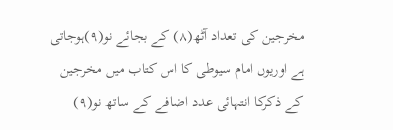مخرجین کی تعداد آٹھ(۸) کے بجائے نو(۹)ہوجاتی ہے اوریوں امام سیوطی کا اس کتاب میں مخرجین کے ذکرکا انتہائی عدد اضافے کے ساتھ نو(۹)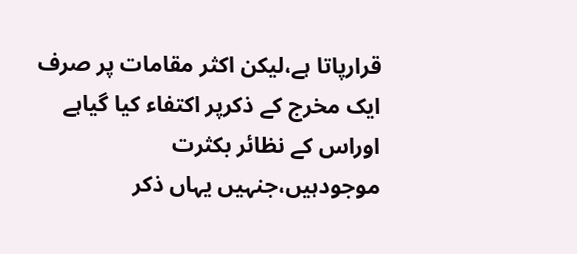قرارپاتا ہے،لیکن اکثر مقامات پر صرف ایک مخرج کے ذکرپر اکتفاء کیا گیاہے اوراس کے نظائر بکثرت موجودہیں،جنہیں یہاں ذکر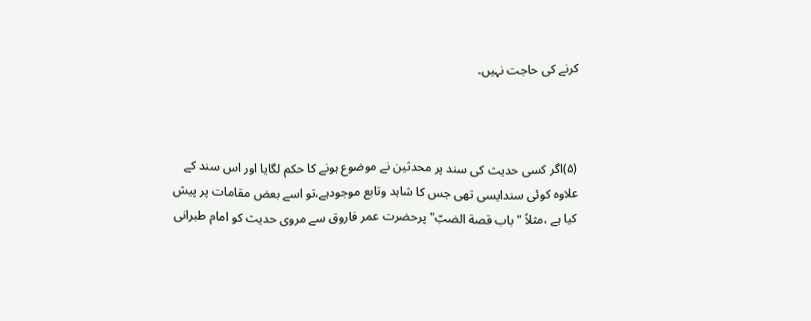کرنے کی حاجت نہیں۔



(۵)اگر کسی حدیث کی سند پر محدثین نے موضوع ہونے کا حکم لگایا اور اس سند کے علاوہ کوئی سندایسی تھی جس کا شاہد وتابع موجودہے،تو اسے بعض مقامات پر پیش کیا ہے ،مثلاً "باب قصة الضبّ" پرحضرت عمر فاروق سے مروی حدیث کو امام طبرانی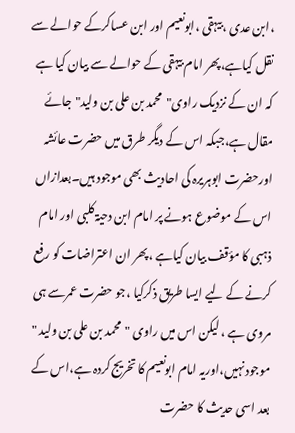،ابن عدی ،بیہقی ،ابونعیم اور ابن عساکرکے حوالے سے نقل کیاہے،پھر امام بیہقی کے حوالے سے بیان کیا ہے کہ ان کے نزدیک راوی"محمد بن علی بن ولید"جائے مقال ہے،جبکہ اس کے دیگر طرق میں حضرت عائشہ اورحضرت ابوہریرہ کی احادیث بھی موجود ہیں۔بعدازاں اس کے موضوع ہونے پر امام ابن دحیۃ کلبی اور امام ذہبی کا مؤقف بیان کیاہے ،پھر ان اعتراضات کو رفع کرنے کے لیے ایسا طریق ذکرکیا ،جو حضرت عمرسے ہی مروی ہے ، لیکن اس میں راوی "محمد بن علی بن ولید " موجودنہیں،اوریہ امام ابونعیم کا تخریج کردہ ہے،اس کے بعد اسی حدیث کا حضرت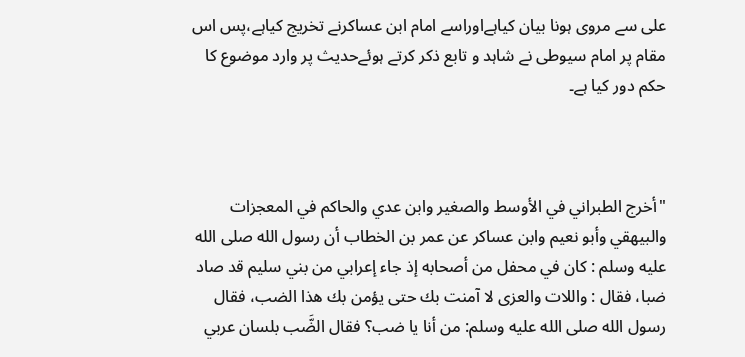علی سے مروی ہونا بیان کیاہےاوراسے امام ابن عساکرنے تخریج کیاہے،پس اس مقام پر امام سیوطی نے شاہد و تابع ذکر کرتے ہوئےحدیث پر وارد موضوع کا حکم دور کیا ہے۔



"أخرج الطبراني في الأوسط والصغير وابن عدي والحاكم في المعجزات والبيهقي وأبو نعيم وابن عساكر عن عمر بن الخطاب أن رسول الله صلى الله عليه وسلم : كان في محفل من أصحابه إذ جاء إعرابي من بني سليم قد صاد ضبا، فقال : واللات والعزى لا آمنت بك حتى يؤمن بك هذا الضب، فقال رسول الله صلى الله عليه وسلم: من أنا يا ضب؟ فقال الضَّب بلسان عربي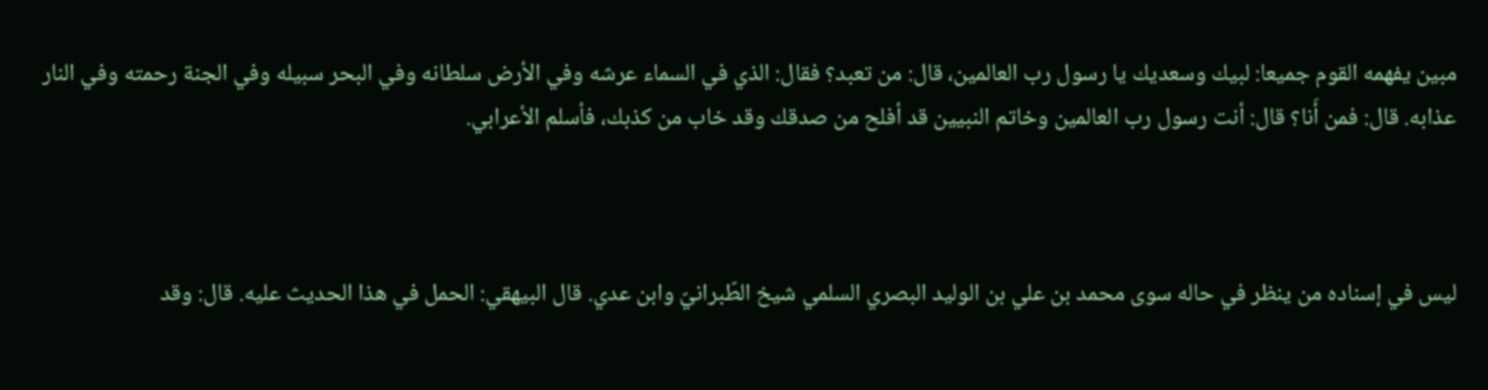مبين يفهمه القوم جميعا: لبيك وسعديك يا رسول رب العالمين، قال: من تعبد؟ فقال: الذي في السماء عرشه وفي الأرض سلطانه وفي البحر سبيله وفي الجنة رحمته وفي النار عذابه. قال: فمن أَنا؟ قال: أنت رسول رب العالمين وخاتم النبيين قد أفلح من صدقك وقد خاب من كذبك، فأسلم الأعرابي.



ليس في إسناده من ينظر في حاله سوى محمد بن علي بن الوليد البصري السلمي شيخ الطّبرانيّ وابن عدي. قال البيهقي: الحمل في هذا الحديث عليه. قال: وقد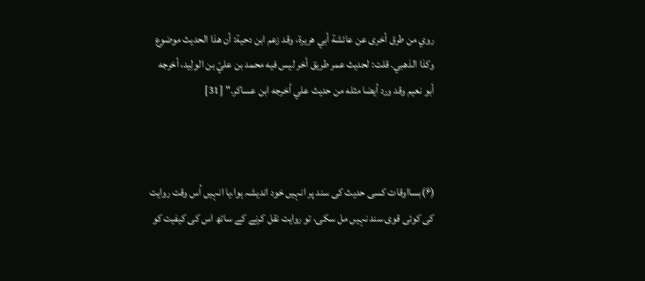روي من طرق أخرى عن عائشة أبي هريرة، وقد زعم ابن دحية: أن هذا الحديث موضوع وكذا الذهبي. قلت: لحديث عمر طريق أخر ليس فيه محمد بن عليّ بن الولِيد، أخرجه أبو نعيم وقد ورد أيضا مثله من حديث علي أخرجه ابن عساكر." [31]



(۶)بسااوقات کسی حدیث کی سند پر انہیں خود اندیشہ ہوا،یا انہیں اُس وقت روایت کی کوئی قوی سند نہیں مل سکی، تو روایت نقل کرنے کے ساتھ اس کی کیفیت کو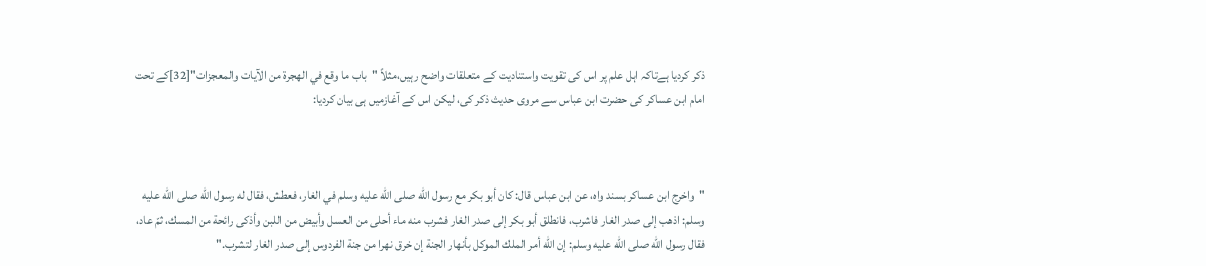ذکر کردیا ہےتاکہ اہل علم پر اس کی تقویت واستنادیت کے متعلقات واضح رہیں،مثلاً "باب ما وقع في الهجرة من الآیات والمعجزات"[32]کے تحت امام ابن عساکر کی حضرت ابن عباس سے مروی حدیث ذکر کی، لیکن اس کے آغازمیں ہی بیان کردیا:



"واخرج ابن عساكر بسند واه، عن ابن عباس قال: كان أبو بكر مع رسول الله صلى الله عليه وسلم في الغار، فعطش، فقال له رسول الله صلى الله عليه وسلم: اذهب إلى صدر الغار فاشرب، فانطلق أبو بكر إلى صدر الغار فشرب منه ماء أحلى من العسل وأبيض من اللبن وأذكى رائحة من المسك، ثمّ عاد، فقال رسول الله صلى الله عليه وسلم: إن الله أمر الملك الموكل بأنهار الجنة إن خرق نهرا من جنة الفردوس إلى صدر الغار لتشرب."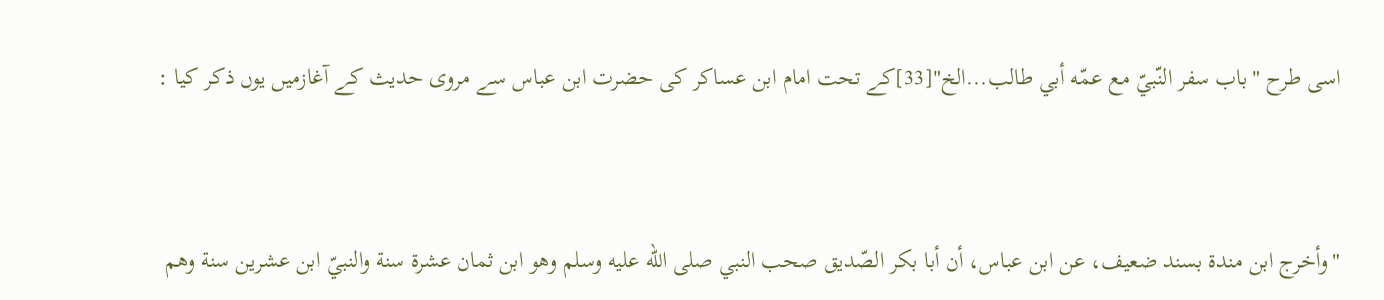اسی طرح "باب سفر النّبيّ مع عمّه أبي طالب...الخ"[33]کے تحت امام ابن عساکر کی حضرت ابن عباس سے مروی حدیث کے آغازمیں یوں ذکر کیا :



"وأخرج ابن مندة بسند ضعيف، عن ابن عباس، أن أبا بكر الصّديق صحب النبي صلى الله عليه وسلم وهو ابن ثمان عشرة سنة والنبيّ ابن عشرين سنة وهم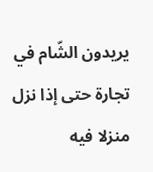يريدون الشّام في تجارة حتى إذا نزل منزلا فيه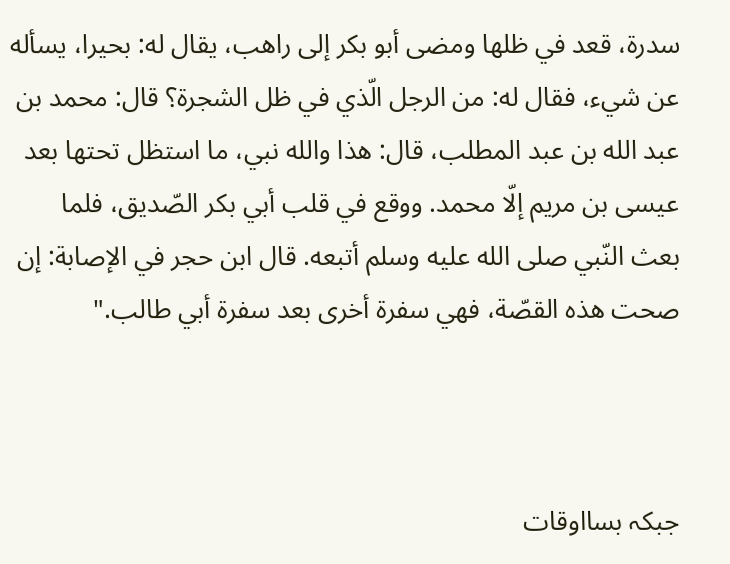سدرة، قعد في ظلها ومضى أبو بكر إلى راهب، يقال له: بحيرا، يسأله عن شيء، فقال له: من الرجل الّذي في ظل الشجرة؟ قال: محمد بن عبد الله بن عبد المطلب، قال: هذا والله نبي، ما استظل تحتها بعد عيسى بن مريم إلّا محمد. ووقع في قلب أبي بكر الصّديق، فلما بعث النّبي صلى الله عليه وسلم أتبعه. قال ابن حجر في الإصابة: إن صحت هذه القصّة، فهي سفرة أخرى بعد سفرة أبي طالب."



جبکہ بسااوقات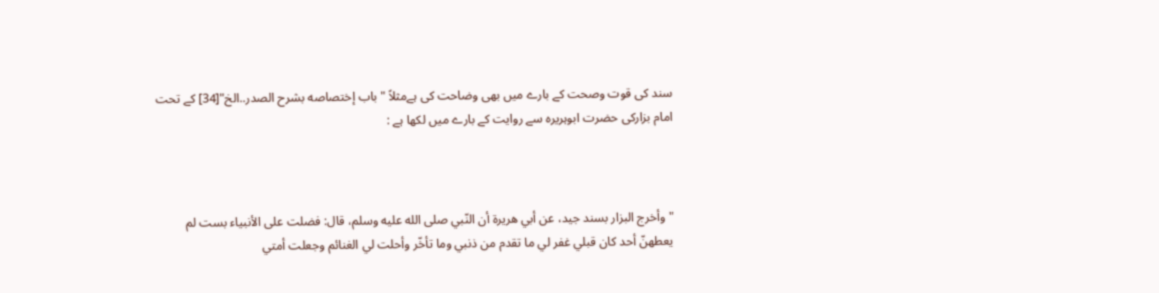سند کی قوت وصحت کے بارے میں بھی وضاحت کی ہےمثلاً "باب إختصاصه بشرح الصدر..الخ"[34] کے تحت امام بزارکی حضرت ابوہریرہ سے روایت کے بارے میں لکھا ہے :



"وأخرج البزار بسند جيد، عن أبي هريرة أن النّبي صلى الله عليه وسلم، قال: فضلت على الأنبياء بست لم يعطهنّ أحد كان قبلي غفر لي ما تقدم من ذنبي وما تأخّر وأحلت لي الغنائم وجعلت أمتي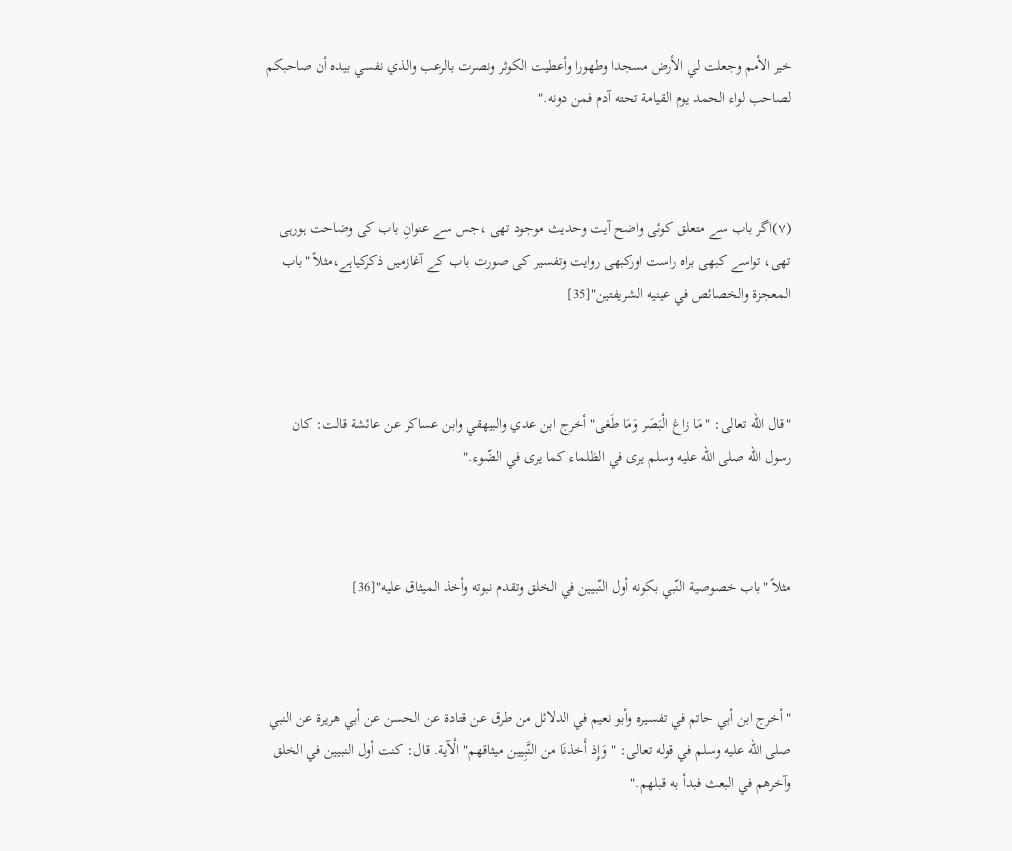خير الأمم وجعلت لي الأرض مسجدا وطهورا وأعطيت الكوثر ونصرت بالرعب والذي نفسي بيده أن صاحبكم لصاحب لواء الحمد يوم القيامة تحته آدم فمن دونه."



(۷)اگر باب سے متعلق کوئی واضح آیت وحدیث موجود تھی ،جس سے عنوانِ باب کی وضاحت ہورہی تھی، تواسے کبھی براہ راست اورکبھی روایت وتفسیر کی صورت باب کے آغازمیں ذکرکیاہے،مثلاً "باب المعجزة والخصائص في عينيه الشريفتين"[35]



"قال الله تعالى: "مَا زاغ الْبَصَر وَمَا طَغى" أخرج ابن عدي والبيهقي وابن عساكر عن عائشة قالت: كان رسول الله صلى الله عليه وسلم يرى في الظلماء كما يرى في الضّوء."



مثلاً "باب خصوصية النّبي بكونه أول النّبيين في الخلق وتقدم نبوته وأخذ الميثاق عليه"[36]



"أخرج ابن أبي حاتم في تفسيره وأبو نعيم في الدلائل من طرق عن قتادة عن الحسن عن أبي هريرة عن النبي صلى الله عليه وسلم في قوله تعالى: "وَإِذ أَخذنَا من النَّبِيين ميثاقهم" الْآية. قال: كنت أول النبيين في الخلق وآخرهم في البعث فبدأ به قبلهم."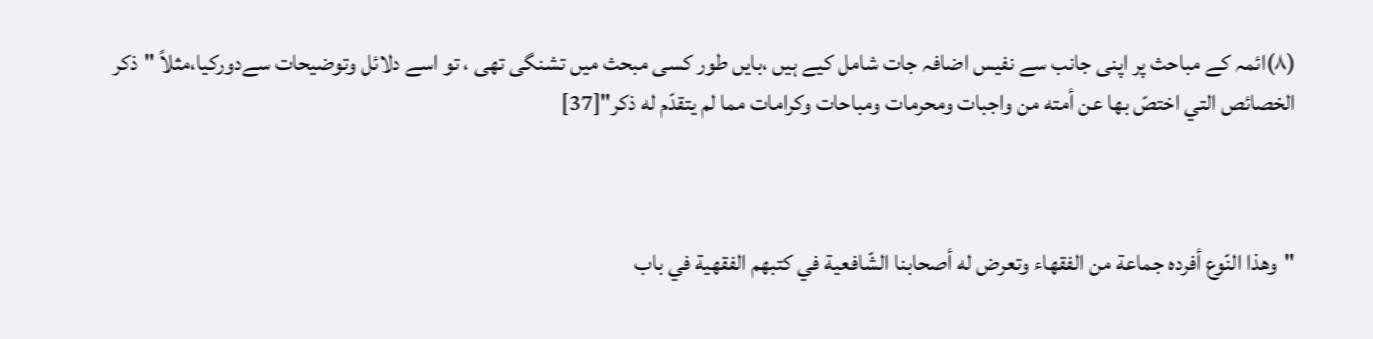(۸)ائمہ کے مباحث پر اپنی جانب سے نفیس اضافہ جات شامل کیے ہیں ،بایں طور کسی مبحث میں تشنگی تھی ، تو اسے دلائل وتوضیحات سےدورکیا،مثلاً "ذكر الخصائص التي اختصّ بها عن أمته من واجبات ومحرمات ومباحات وكرامات مما لم يتقدّم له ذكر"[37]



"وهذا النّوع أفرده جماعة من الفقهاء وتعرض له أصحابنا الشّافعية في كتبهم الفقهية في باب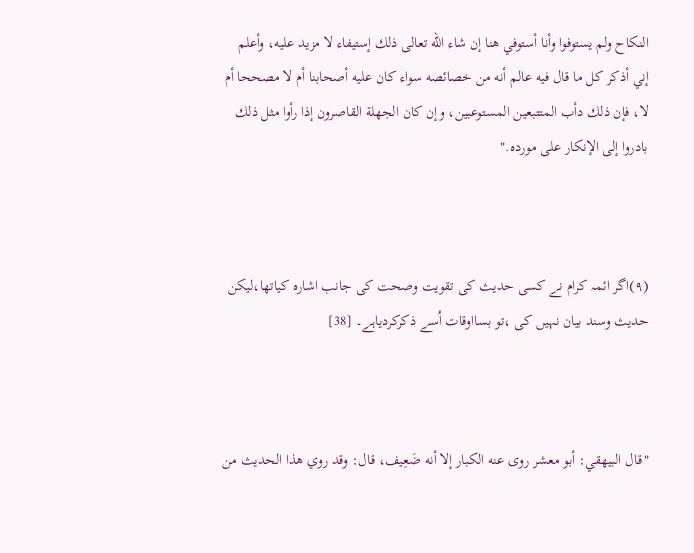النكاح ولم يستوفوا وأنا أستوفي هنا إن شاء الله تعالى ذلك إستيفاء لا مزيد عليه، وأعلم إني أذكر كل ما قال فيه عالم أنه من خصائصه سواء كان عليه أصحابنا أم لا مصححا أم لا، فإن ذلك دأب المتتبعين المستوعبين، وإن كان الجهلة القاصرون إذا رأوا مثل ذلك بادروا إلى الإنكار على مورده."



(۹)اگر ائمہ کرام نے کسی حدیث کی تقویت وصحت کی جانب اشارہ کیاتھا،لیکن حدیث وسند بیان نہیں کی ،تو بسااوقات اُسے ذکرکردیاہے۔ [38]



"قال البيهقي: أبو معشر روى عنه الكبار إلا أنه ضَعِيف، قال: وقد روي هذا الحديث من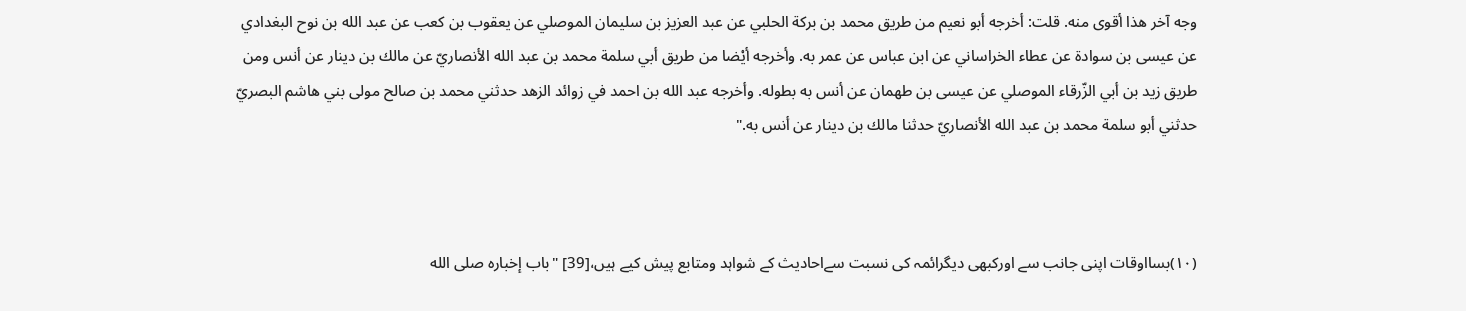وجه آخر هذا أقوى منه. قلت: أخرجه أبو نعيم من طريق محمد بن بركة الحلبي عن عبد العزيز بن سليمان الموصلي عن يعقوب بن كعب عن عبد الله بن نوح البغدادي عن عيسى بن سوادة عن عطاء الخراساني عن ابن عباس عن عمر به. وأخرجه أيْضا من طريق أبي سلمة محمد بن عبد الله الأنصاريّ عن مالك بن دينار عن أنس ومن طريق زيد بن أبي الزّرقاء الموصلي عن عيسى بن طهمان عن أنس به بطوله. وأخرجه عبد الله بن احمد في زوائد الزهد حدثني محمد بن صالح مولى بني هاشم البصريّ حدثني أبو سلمة محمد بن عبد الله الأنصاريّ حدثنا مالك بن دينار عن أنس به."



(۱۰)بسااوقات اپنی جانب سے اورکبھی دیگرائمہ کی نسبت سےاحادیث کے شواہد ومتابع پیش کیے ہیں،[39] "باب إخباره صلى الله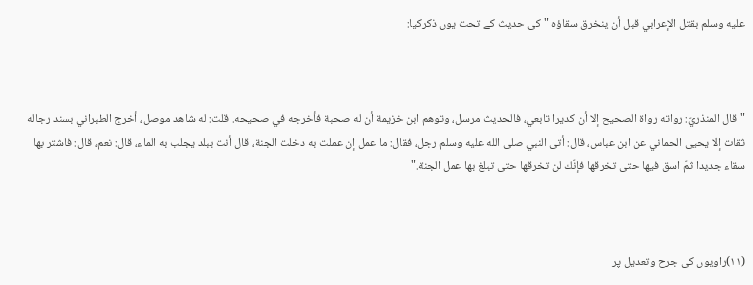عليه وسلم بقتل الإعرابي قبل أن ينخرق سقاؤه "کی حدیث کے تحت یوں ذکرکیا:



"قال المنذريّ: رواته رواة الصحيح إلا أن كديرا تابعي، فالحديث مرسل، وتوهم ابن خزيمة أن له صحبة فأخرجه في صحيحه. قلت: له شاهد موصل، أخرج الطبراني بسند رجاله ثقات إلا يحيى الحماني عن ابن عباس، قال: أتى النبي صلى الله عليه وسلم رجل، فقال: ما عمل إن عملت به دخلت الجنة، قال أنت ببلد يجلب به الماء، قال: نعم، قال: فاشتر بها سقاء جديدا ثمّ اسق فيها حتى تخرقها فإنّك لن تخرقها حتى تبلغ بها عمل الجنة."



(۱۱)راویوں کی جرح وتعدیل پر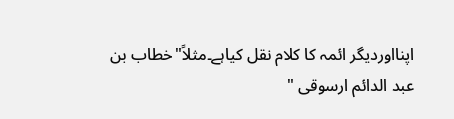اپنااوردیگر ائمہ کا کلام نقل کیاہے۔مثلاً"خطاب بن عبد الدائم ارسوقی "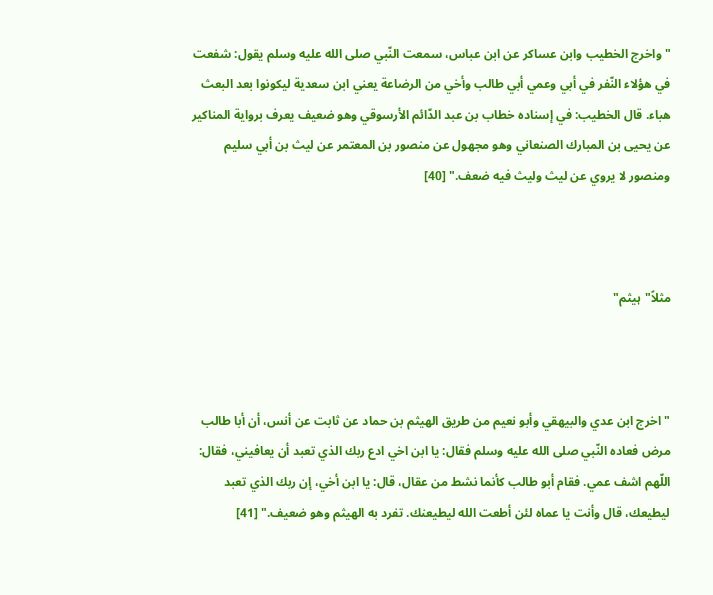"واخرج الخطيب وابن عساكر عن ابن عباس، سمعت النّبي صلى الله عليه وسلم يقول: شفعت في هؤلاء النّفر في أبي وعمي أبي طالب وأخي من الرضاعة يعني ابن سعدية ليكونوا بعد البعث هباء. قال الخطيب: في إسناده خطاب بن عبد الدّائم الأرسوقي وهو ضعيف يعرف برواية المناكير عن يحيى بن المبارك الصنعاني وهو مجهول عن منصور بن المعتمر عن ليث بن أبي سليم ومنصور لا يروي عن ليث وليث فيه ضعف." [40]



مثلاً"ہیثم"



"اخرج ابن عدي والبيهقي وأبو نعيم من طريق الهيثم بن حماد عن ثابت عن أنس، أن أبا طالب مرض فعاده النّبي صلى الله عليه وسلم فقال: يا ابن اخي ادع ربك الذي تعبد أن يعافيني، فقال: اللّهم اشف عمي. فقام أبو طالب كأنما نشط من عقال، قال: يا ابن أخي، إن ربك الذي تعبد ليطيعك، قال وأنت يا عماه لئن أطعت الله ليطيعنك. تفرد به الهيثم وهو ضعيف." [41]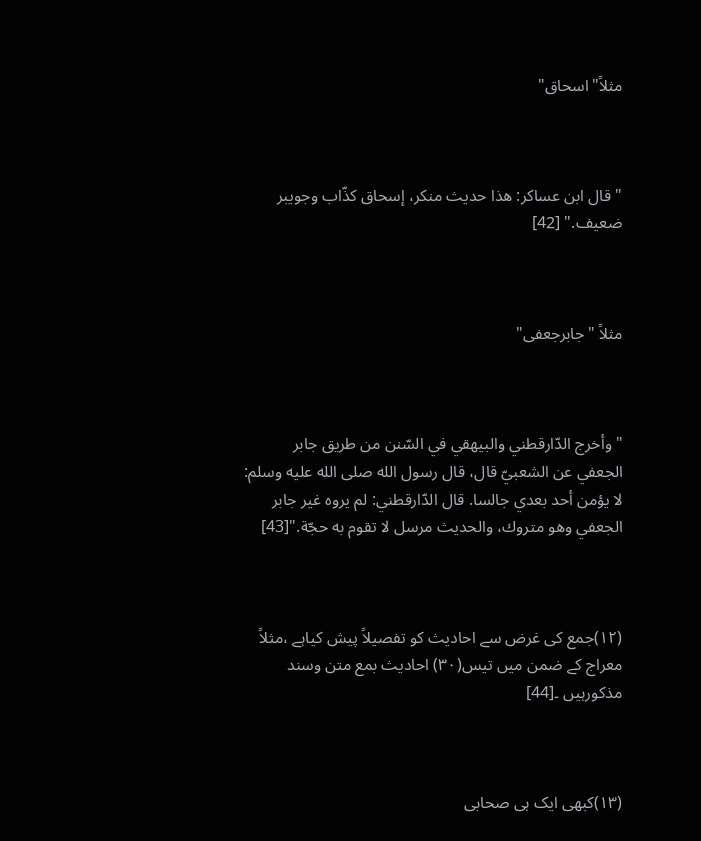مثلاً"اسحاق"



"قال ابن عساكر: هذا حديث منكر، إسحاق كذّاب وجويبر ضعيف." [42]



مثلاً "جابرجعفی"



"وأخرج الدّارقطني والبيهقي في السّنن من طريق جابر الجعفي عن الشعبيّ قال، قال رسول الله صلى الله عليه وسلم: لا يؤمن أحد بعدي جالسا. قال الدّارقطني: لم يروه غير جابر الجعفي وهو متروك، والحديث مرسل لا تقوم به حجّة."[43]



(۱۲)جمع کی غرض سے احادیث کو تفصیلاً پیش کیاہے ،مثلاً معراج کے ضمن میں تیس(۳۰) احادیث بمع متن وسند مذکورہیں ۔[44]



(۱۳)کبھی ایک ہی صحابی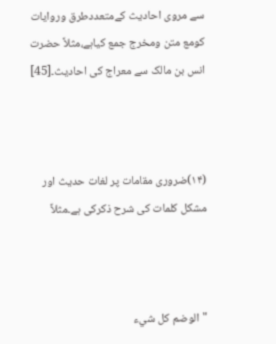سے مروی احادیث کےمتعددطرق وروایات کومع متن ومخرج جمع کیاہے،مثلاً حضرت انس بن مالک سے معراج کی احادیث۔[45]



(۱۴)ضروری مقامات پر لغات حدیث اور مشکل کلمات کی شرح ذکرکی ہے۔مثلاً



"الوضم كل شيء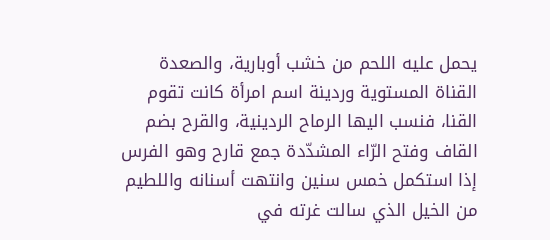يحمل عليه اللحم من خشب أوبارية، والصعدة القناة المستوية وردينة اسم امرأة كانت تقوم القنا، فنسب اليها الرماح الردينية، والقرح بضم القاف وفتح الرّاء المشدّدة جمع قارح وهو الفرس إذا استكمل خمس سنين وانتهت أسنانه واللطيم من الخيل الذي سالت غرته في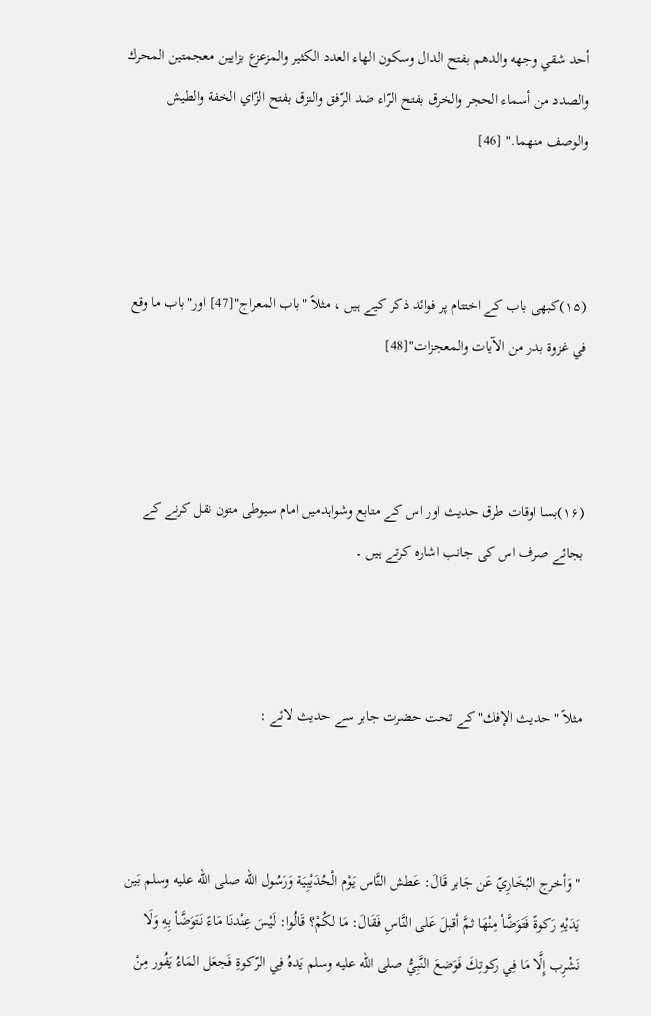أحد شقي وجهه والدهم بفتح الدال وسكون الهاء العدد الكثير والمزعزع بزايين معجمتين المحرك والصدد من أسماء الحجر والخرق بفتح الرّاء ضد الرّفق والنزق بفتح الزّاي الخفة والطيش والوصف منهما." [46]



(۱۵)کبھی باب کے اختتام پر فوائد ذکر کیے ہیں ، مثلاً "باب المعراج"[47] اور"باب ما وقع في غزوة بدر من الآیات والمعجزات"[48]



(۱۶)بسا اوقات طرق حدیث اور اس کے متابع وشواہدمیں امام سیوطی متون نقل کرنے کے بجائے صرف اس کی جانب اشارہ کرتے ہیں ۔



مثلاً "حديث الإفك"کے تحت حضرت جابر سے حدیث لائے :



"وَأخرج البُخَارِيّ عَن جَابر قَالَ: عَطش النَّاس يَوْم الْحُدَيْبِيَة وَرَسُول الله صلى الله عليه وسلم بَين يَدَيْهِ رَكوةً فَتَوَضَّأ مِنْهَا ثمَّ أقبلَ عَلى النَّاسِ فَقَالَ: مَا لكُمْ؟ قَالُوا: لَيْسَ عِنْدنَا مَاءً نَتَوَضَّأ بِهِ وَلَا نَشْرِب إِلَّا مَا فِي ركوتِكَ فَوَضعَ النَّبِيُّ صلى الله عليه وسلم يَدهُ فِي الرّكوةِ فَجعَل المَاءُ يَفُور مِنْ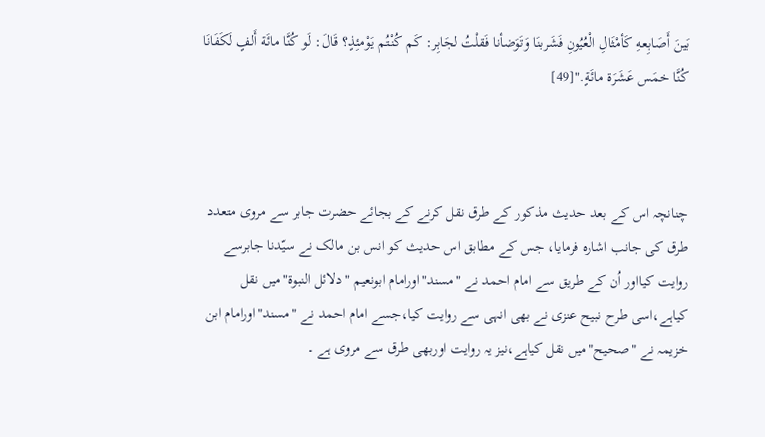بَينَ أَصَابِعهِ كَأمْثَالِ الْعُيُونِ فَشَربنَا وَتَوَضأنا فَقلْتُ لجَابِر: كَم كُنْتُم يَوْمئِذٍ؟ قَالَ: لَو كُنَّا مائَة أَلفٍ لَكَفَانَا كُنَّا خمَس عَشَرَة مائَةٍ."[49]



چنانچہ اس کے بعد حدیث مذکور کے طرق نقل کرنے کے بجائے حضرت جابر سے مروی متعدد طرق کی جانب اشارہ فرمایا، جس کے مطابق اس حدیث کو انس بن مالک نے سیّدنا جابرسے روایت کیااور اُن کے طریق سے امام احمد نے "مسند"اورامام ابونعیم "دلائل النبوۃ"میں نقل کیاہے،اسی طرح نبیح عنزی نے بھی انہی سے روایت کیا،جسے امام احمد نے "مسند"اورامام ابن خزیمہ نے "صحیح"میں نقل کیاہے،نیز یہ روایت اوربھی طرق سے مروی ہے ۔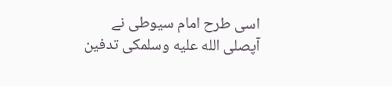اسی طرح امام سیوطی نے آپصلى الله عليه وسلمکی تدفین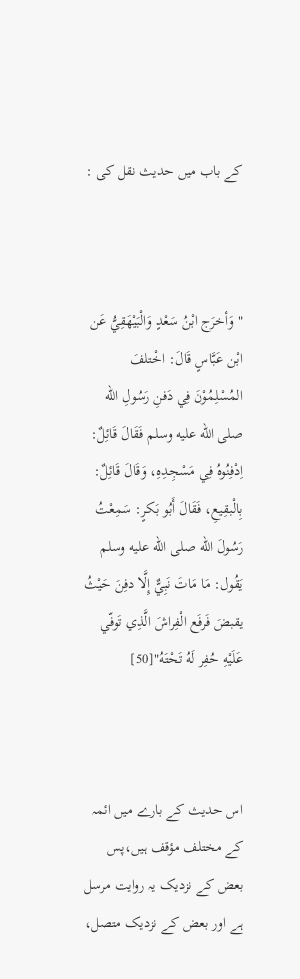کے باب میں حدیث نقل کی :



"وَأخرَج ابْنُ سَعْدٍ وَالْبَيْهَقِيُّ عَن ابْن عَبَّاسٍ قَالَ: اخْتلفَ المُسْلِمُوْنَ فِي دَفنِ رَسُولِ الله صلى الله عليه وسلم فَقَالَ قَائِلٌ: اِدْفِنُوهُ فِي مَسْجِدِهِ، وَقَالَ قَائِلٌ: بِالْبقِيعِ، فَقَالَ أَبُو بَكرٍ: سَمِعْتُ رَسُولَ الله صلى الله عليه وسلم يَقُول: مَا مَاتَ نَبِيٌّ إِلَّا دفِنَ حَيْثُ يقبضَ فَرفَع الْفِراشَ الَّذِي تَوفّي عَلَيْهِ حُفِر لَهُ تَحْتَهُ"[50]



اس حدیث کے بارے میں ائمہ کے مختلف مؤقف ہیں،پس بعض کے نزدیک یہ روایت مرسل ہے اور بعض کے نزدیک متصل،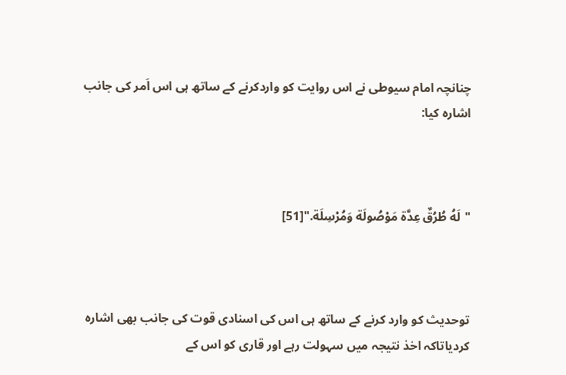چنانچہ امام سیوطی نے اس روایت کو واردکرنے کے ساتھ ہی اس اَمر کی جانب اشارہ کیا:



"لَهُ طُرُقٌ عِدَّة مَوْصُولَة وَمُرْسِلَة."[51]



توحدیث کو وارد کرنے کے ساتھ ہی اس کی اسنادی قوت کی جانب بھی اشارہ کردیاتاکہ اخذ نتیجہ میں سہولت رہے اور قاری کو اس کے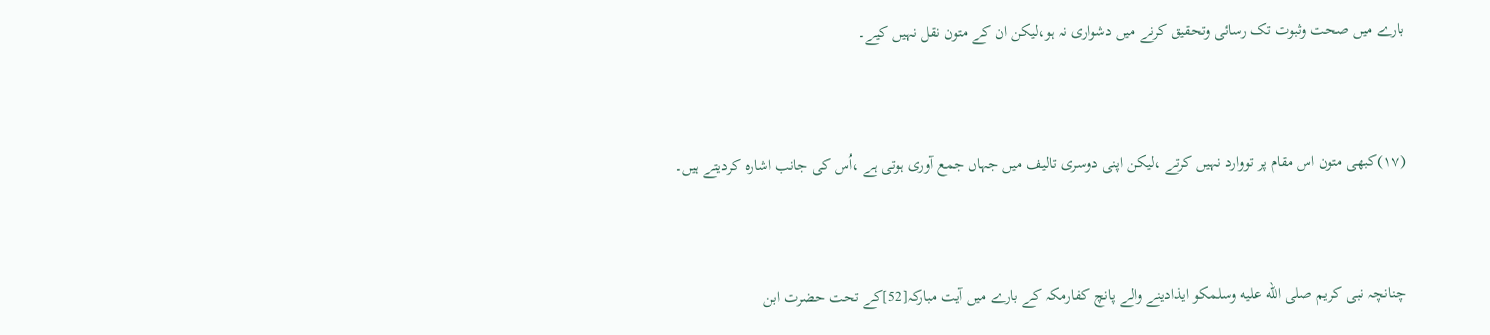بارے میں صحت وثبوت تک رسائی وتحقیق کرنے میں دشواری نہ ہو،لیکن ان کے متون نقل نہیں کیے۔



(۱۷)کبھی متون اس مقام پر تووارد نہیں کرتے ،لیکن اپنی دوسری تالیف میں جہاں جمع آوری ہوتی ہے ،اُس کی جانب اشارہ کردیتے ہیں۔



چنانچہ نبی کریم صلى الله عليه وسلمکو ایذادینے والے پانچ کفارمکہ کے بارے میں آیت مبارکہ[52]کے تحت حضرت ابن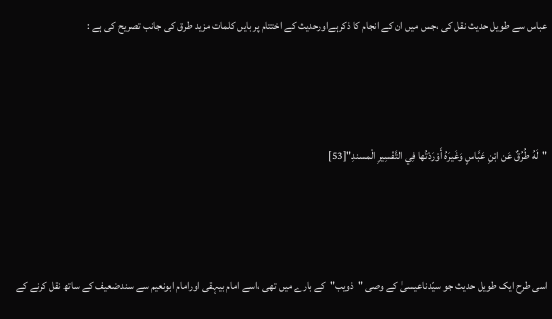عباس سے طویل حدیث نقل کی ،جس میں ان کے انجام کا ذکرہےاورحدیث کے اختتام پر بایں کلمات مزید طرق کی جانب تصریح کی ہے :



"لَهُ طُرُقٌ عَن ابْنِ عَبَّاسٍ وَغَيرَهُ أَوْرَدْتُها فِي التَّفْسِيرِ الْمسندِ"[53]



اسی طرح ایک طویل حدیث جو سیّدناعیسیٰ کے وصی "ذویب"کے بارے میں تھی ،اسے امام بیہقی اورامام ابونعیم سے سندضعیف کے ساتھ نقل کرنے کے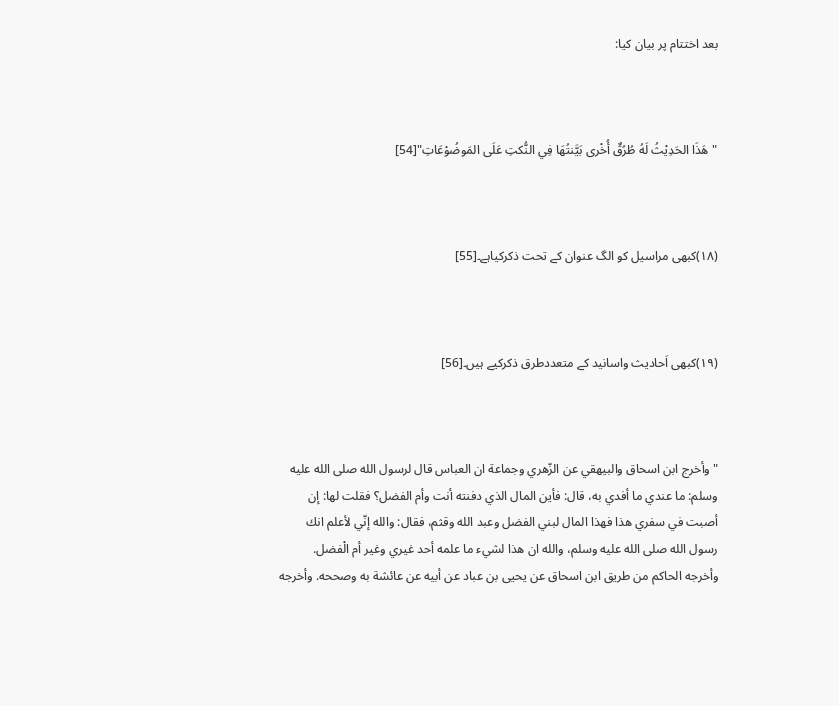بعد اختتام پر بیان کیا:



"هَذَا الحَدِيْثُ لَهُ طُرُقٌ أُخْرى بَيَّنتُهَا فِي النُّكتِ عَلَى المَوضُوْعَاتِ"[54]



(۱۸)کبھی مراسیل کو الگ عنوان کے تحت ذکرکیاہے۔[55]



(۱۹)کبھی اَحادیث واسانید کے متعددطرق ذکرکیے ہیں۔[56]



"وأخرج ابن اسحاق والبيهقي عن الزّهري وجماعة ان العباس قال لرسول الله صلى الله عليه وسلم: ما عندي ما أفدي به، قال: فأين المال الذي دفنته أنت وأم الفضل؟ فقلت لها: إن أصبت في سفري هذا فهذا المال لبني الفضل وعبد الله وقثم، فقال: والله إنّي لأعلم انك رسول الله صلى الله عليه وسلم، والله ان هذا لشيء ما علمه أحد غيري وغير أم الْفضل. وأخرجه الحاكم من طريق ابن اسحاق عن يحيى بن عباد عن أبيه عن عائشة به وصححه. وأخرجه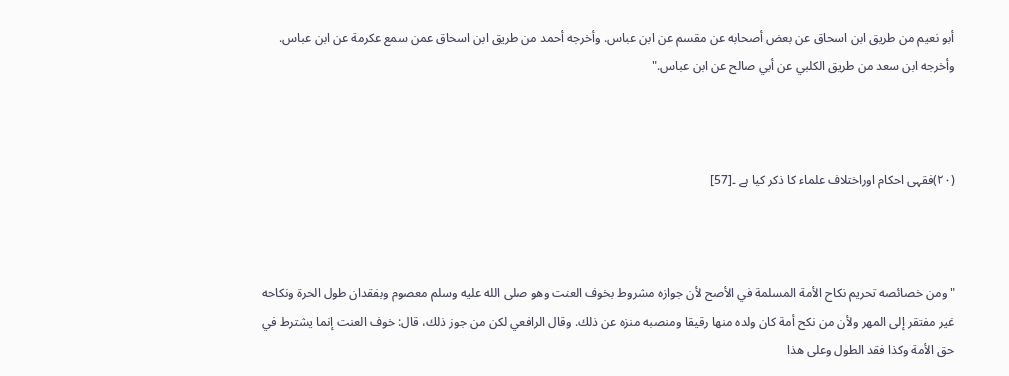أبو نعيم من طريق ابن اسحاق عن بعض أصحابه عن مقسم عن ابن عباس. وأخرجه أحمد من طريق ابن اسحاق عمن سمع عكرمة عن ابن عباس. وأخرجه ابن سعد من طريق الكلبي عن أبي صالح عن ابن عباس."



(۲۰)فقہی احکام اوراختلاف علماء کا ذکر کیا ہے ۔[57]



"ومن خصائصه تحريم نكاح الأمة المسلمة في الأصح لأن جوازه مشروط بخوف العنت وهو صلى الله عليه وسلم معصوم وبفقدان طول الحرة ونكاحه غير مفتقر إلى المهر ولأن من نكح أمة كان ولده منها رقيقا ومنصبه منزه عن ذلك. وقال الرافعي لكن من جوز ذلك، قال: خوف العنت إنما يشترط في حق الأمة وكذا فقد الطول وعلى هذا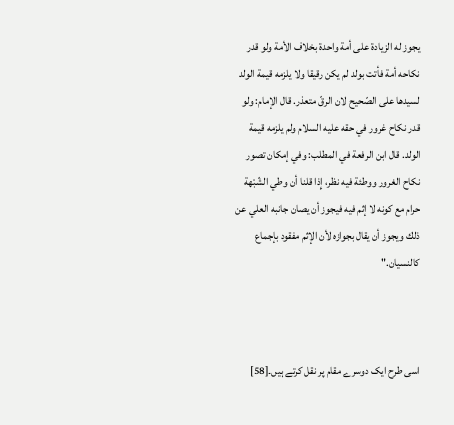يجوز له الزيادة على أمة واحدة بخلاف الأمة ولو قدر نكاحه أمة فأتت بولد لم يكن رقيقا ولا يلزمه قيمة الولد لسيدها على الصّحيح لان الرقّ متعذر. قال الإمام: ولو قدر نكاح غرور في حقه عليه السلام ولم يلزمه قيمة الولد. قال ابن الرفعة في المطلب: وفي إمكان تصور نكاح الغرور ووطئة فيه نظر، إِذا قلنا أن وطي الشّبْهة حرام مع كونه لا إثم فيه فيجوز أن يصان جانبه العلي عن ذلك ويجوز أن يقال بجوازه لأن الإثم مفقود بإجماع كالنسيان."



اسی طرح ایک دوسرے مقام پر نقل کرتے ہیں۔[58]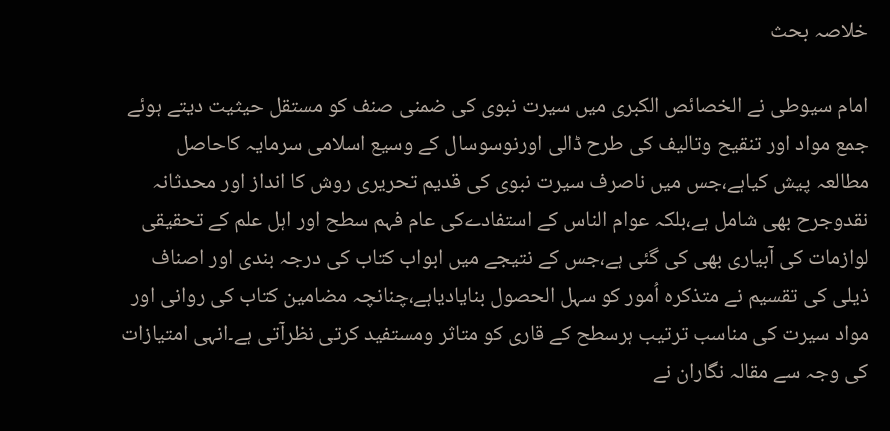خلاصہ بحث

امام سیوطی نے الخصائص الکبری میں سیرت نبوی کی ضمنی صنف کو مستقل حیثیت دیتے ہوئے جمع مواد اور تنقیح وتالیف کی طرح ڈالی اورنوسوسال کے وسیع اسلامی سرمایہ کاحاصل مطالعہ پیش کیاہے،جس میں ناصرف سیرت نبوی کی قدیم تحریری روش کا انداز اور محدثانہ نقدوجرح بھی شامل ہے،بلکہ عوام الناس کے استفادےکی عام فہم سطح اور اہل علم کے تحقیقی لوازمات کی آبیاری بھی کی گئی ہے،جس کے نتیجے میں ابواب کتاب کی درجہ بندی اور اصناف ذیلی کی تقسیم نے متذکرہ اُمور کو سہل الحصول بنایادیاہے،چنانچہ مضامین کتاب کی روانی اور مواد سیرت کی مناسب ترتیب ہرسطح کے قاری کو متاثر ومستفید کرتی نظرآتی ہے۔انہی امتیازات کی وجہ سے مقالہ نگاران نے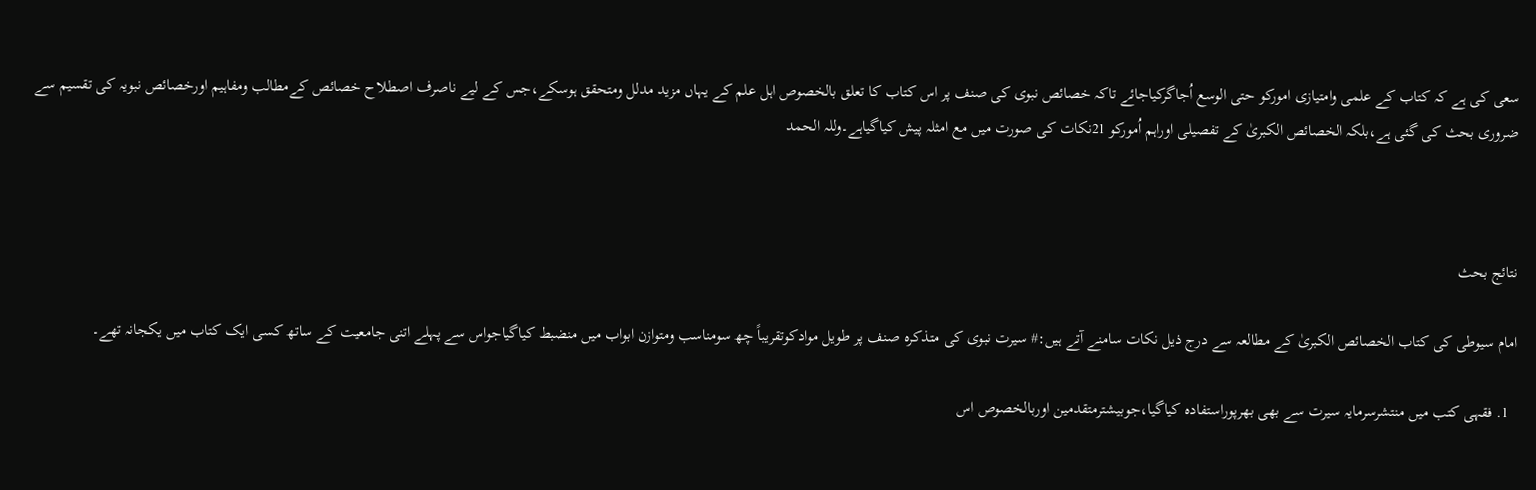سعی کی ہے کہ کتاب کے علمی وامتیازی امورکو حتی الوسع اُجاگرکیاجائے تاکہ خصائص نبوی کی صنف پر اس کتاب کا تعلق بالخصوص اہل علم کے یہاں مزید مدلل ومتحقق ہوسکے،جس کے لیے ناصرف اصطلاح خصائص کےمطالب ومفاہیم اورخصائص نبویہ کی تقسیم سے ضروری بحث کی گئی ہے،بلکہ الخصائص الکبریٰ کے تفصیلی اوراہم اُمورکو 21نکات کی صورت میں مع امثلہ پیش کیاگیاہے۔وللہ الحمد



نتائج بحث

امام سیوطی کی کتاب الخصائص الکبریٰ کے مطالعہ سے درج ذیل نکات سامنے آتے ہیں:# سیرت نبوی کی متذکرہ صنف پر طویل موادکوتقریباً چھ سومناسب ومتوازن ابواب میں منضبط کیاگیاجواس سے پہلے اتنی جامعیت کے ساتھ کسی ایک کتاب میں یکجانہ تھے۔

  1. فقہی کتب میں منتشرسرمایہ سیرت سے بھی بھرپوراستفادہ کیاگیا،جوبیشترمتقدمین اوربالخصوص اس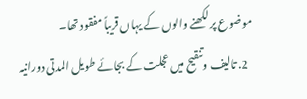موضوع پر لکھنے والوں کے یہاں قریباً مفقود تھا۔
  2. تالیف وتنقیح میں عجلت کے بجائے طویل المدتی دورانیہ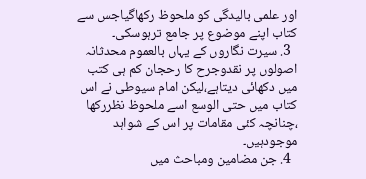اور علمی بالیدگی کو ملحوظ رکھاگیاجس سے کتاب اپنے موضوع پر جامع ترہوسکی۔
  3. سیرت نگاروں کے یہاں بالعموم محدثانہ اصولوں پر نقدوجرح کا رحجان کم ہی کتب میں دکھائی دیتاہے،لیکن امام سیوطی نے اس کتاب میں حتی الوسع اسے ملحوظ نظررکھا ،چنانچہ کئی مقامات پر اس کے شواہد موجودہیں۔
  4. جن مضامین ومباحث میں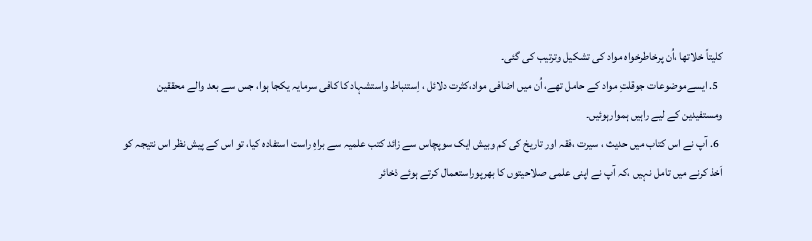کلیتاً خلاتھا ،اُن پرخاطرخواہ مواد کی تشکیل وترتیب کی گئی۔
  5. ایسےموضوعات جوقلتِ مواد کے حامل تھے، اُن میں اضافی مواد،کثرت دلائل ، اِستنباط واستشہاد کا کافی سرمایہ یکجا ہوا، جس سے بعد والے محققین ومستفیدین کے لیے راہیں ہموارہوئیں۔
  6. آپ نے اس کتاب میں حدیث ، سیرت ،فقہ اور تاریخ کی کم وبیش ایک سوپچاس سے زائد کتب علمیہ سے براہِ راست استفادہ کیا، تو اس کے پیش نظر اس نتیجہ کو اَخذ کرنے میں تامل نہیں ،کہ آپ نے اپنی علمی صلاحیتوں کا بھرپوراستعمال کرتے ہوئے ذخائر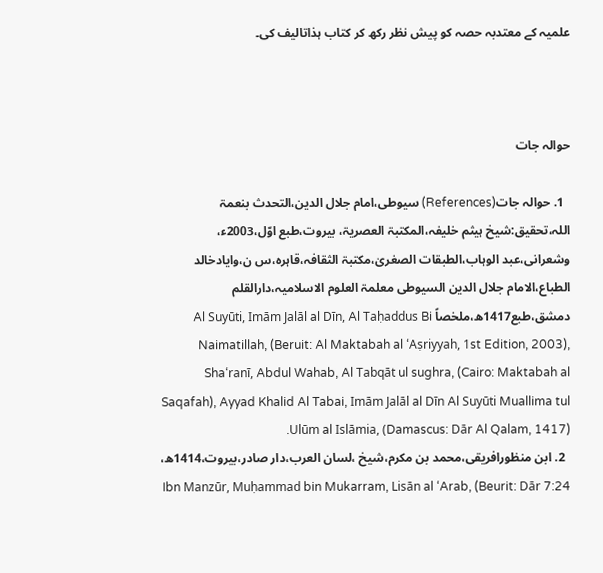علمیہ کے معتدبہ حصہ کو پیش نظر رکھ کر کتاب ہذاتالیف کی۔



حوالہ جات

  1. حوالہ جات(References) سیوطی،امام جلال الدین،التحدث بنعمۃ اللہ،تحقیق:شیخ ہیثم خلیفہ،المکتبۃ العصریۃ، بیروت،طبع اوّل،2003ء، وشعرانی،عبد الوہاب،الطبقات الصغریٰ،مکتبۃ الثقافہ،قاہرہ،س ن،وایادخالد الطباع،الامام جلال الدین السیوطی معلمۃ العلوم الاسلامیہ،دارالقلم دمشق،طبع1417ھ،ملخصاً Al Suyūti, Imām Jalāl al Dīn, Al Taḥaddus Bi Naimatillah, (Beruit: Al Maktabah al ‘Aṣriyyah, 1st Edition, 2003), Sha‘ranī, Abdul Wahab, Al Tabqāt ul sughra, (Cairo: Maktabah al Saqafah), Ayyad Khalid Al Tabai, Imām Jalāl al Dīn Al Suyūti Muallima tul Ulūm al Islāmia, (Damascus: Dār Al Qalam, 1417).
  2. ابن منظورافریقی،محمد بن مکرم،شیخ ،لسان العرب،دار صادر،بیروت،1414ھ، 7:24 Ibn Manzūr, Muḥammad bin Mukarram, Lisān al ‘Arab, (Beurit: Dār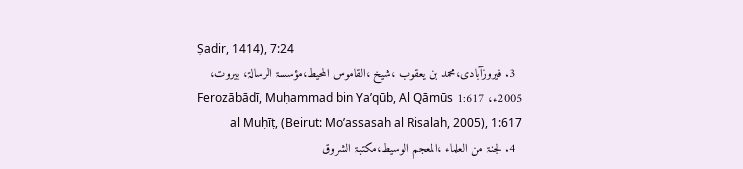Ṣadir, 1414), 7:24
  3. فیروزآبادی،محمد بن یعقوب ،شیخ ،القاموس المحیط،مؤسسۃ الرسالۃ، بیروت، 2005ء، 1:617 Ferozābādī, Muḥammad bin Ya’qūb, Al Qāmūs al Muḥīṭ, (Beirut: Mo’assasah al Risalah, 2005), 1:617
  4. لجنۃ من العلماء ،المعجم الوسیط،مکتبۃ الشروق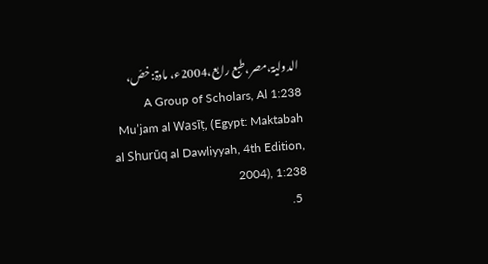الدولیۃ،مصر،طبع رابع،2004ء، مادۃ:خصّ، 1:238 A Group of Scholars, Al Mu’jam al Wasīṭ, (Egypt: Maktabah al Shurūq al Dawliyyah, 4th Edition, 2004), 1:238
  5.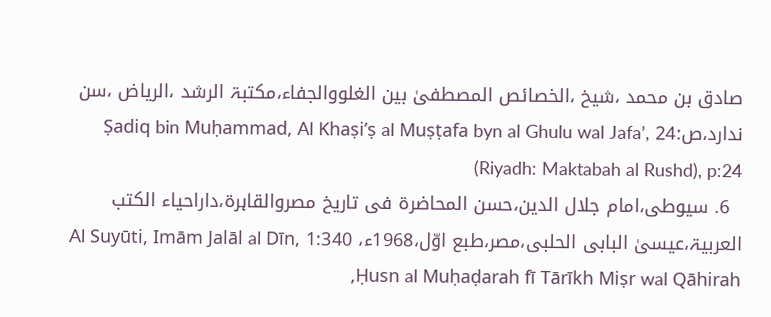صادق بن محمد ،شیخ ،الخصائص المصطفیٰ بین الغلووالجفاء،مکتبۃ الرشد ،الریاض ،سن ندارد،ص:24 Ṣadiq bin Muḥammad, Al Khaṣi’ṣ al Muṣṭafa byn al Ghulu wal Jafa’, (Riyadh: Maktabah al Rushd), p:24
  6. سیوطی،امام جلال الدین،حسن المحاضرۃ فی تاریخ مصروالقاہرۃ،داراحیاء الکتب العربیۃ،عیسیٰ البابی الحلبی،مصر،طبع اوّل،1968ء، 1:340 Al Suyūti, Imām Jalāl al Dīn, Ḥusn al Muḥaḍarah fī Tārīkh Miṣr wal Qāhirah,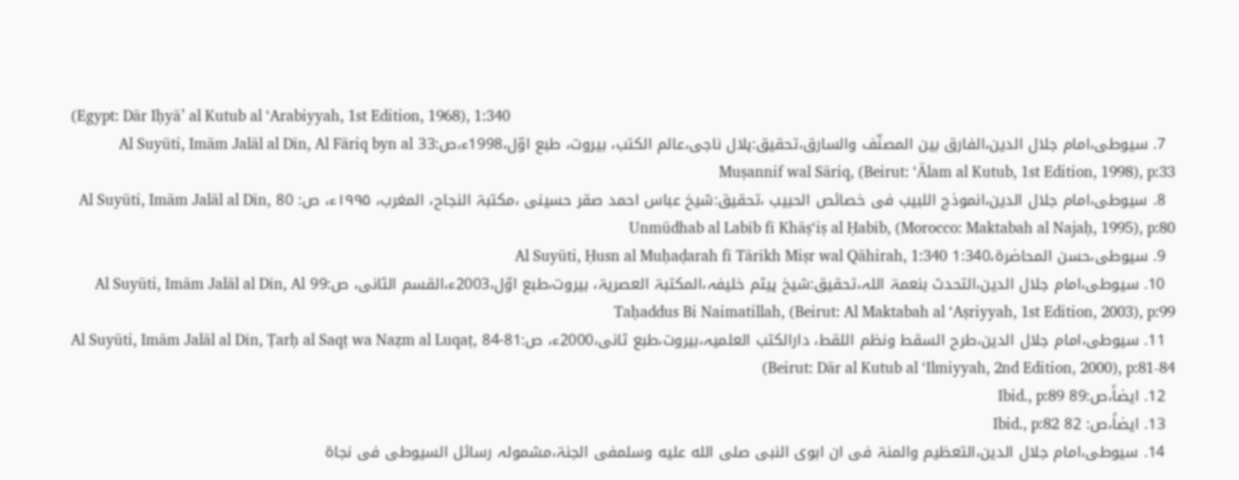(Egypt: Dār Iḥyā’ al Kutub al ‘Arabiyyah, 1st Edition, 1968), 1:340
  7. سیوطی،امام جلال الدین،الفارق بین المصنّف والسارق،تحقیق:ہلال ناجی،عالم الکتب، بیروت، طبع اوّل،1998ء،ص:33 Al Suyūti, Imām Jalāl al Dīn, Al Fāriq byn al Muṣannif wal Sāriq, (Beirut: ‘Ālam al Kutub, 1st Edition, 1998), p:33
  8. سیوطی،امام جلال الدین،انموذج اللبیب فی خصائص الحبیب ،تحقیق:شیخ عباس احمد صقر حسینی ،مکتبۃ النجاح، المغرب، ۱۹۹۵ء، ص: 80 Al Suyūti, Imām Jalāl al Dīn, Unmūdhab al Labīb fī Khāṣ‘iṣ al Ḥabīb, (Morocco: Maktabah al Najaḥ, 1995), p:80
  9. سیوطی،حسن المحاضرۃ،1:340 Al Suyūti, Ḥusn al Muḥaḍarah fī Tārīkh Miṣr wal Qāhirah, 1:340
  10. سیوطی،امام جلال الدین،التحدث بنعمۃ اللہ،تحقیق:شیخ ہیثم خلیفہ،المکتبۃ العصریۃ، بیروت،طبع اوّل،2003ء،القسم الثانی، ص:99 Al Suyūti, Imām Jalāl al Dīn, Al Taḥaddus Bi Naimatillah, (Beirut: Al Maktabah al ‘Aṣriyyah, 1st Edition, 2003), p:99
  11. سیوطی،امام جلال الدین،طرح السقط ونظم اللقط، دارالکتب العلمیہ،بیروت،طبع ثانی،2000ء، ص:81-84 Al Suyūti, Imām Jalāl al Dīn, Ṭarḥ al Saqṭ wa Naẓm al Luqaṭ, (Beirut: Dār al Kutub al ‘Ilmiyyah, 2nd Edition, 2000), p:81-84
  12. ایضاً،ص:89 Ibid., p:89
  13. ایضاً،ص: 82 Ibid., p:82
  14. سیوطی،امام جلال الدین،التعظیم والمنۃ فی ان ابوی النبی صلى الله عليه وسلمفی الجنۃ،مشمولہ رسائل السیوطی فی نجاۃ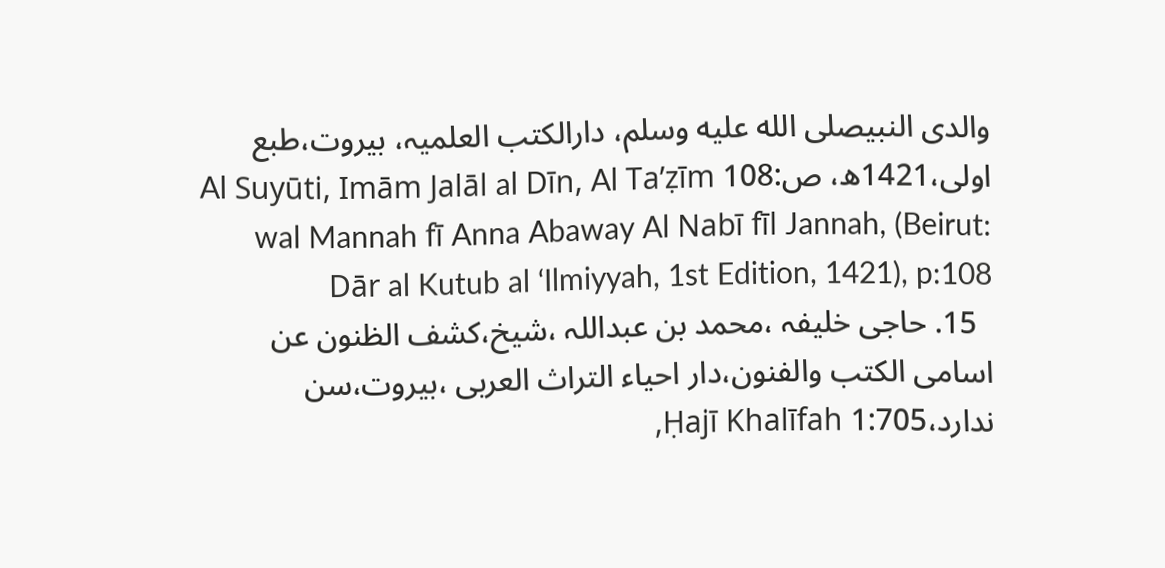والدی النبیصلى الله عليه وسلم، دارالکتب العلمیہ، بیروت،طبع اولی،1421ھ، ص:108 Al Suyūti, Imām Jalāl al Dīn, Al Ta’ẓīm wal Mannah fī Anna Abaway Al Nabī fīl Jannah, (Beirut: Dār al Kutub al ‘Ilmiyyah, 1st Edition, 1421), p:108
  15. حاجی خلیفہ ،محمد بن عبداللہ ،شیخ،کشف الظنون عن اسامی الکتب والفنون،دار احیاء التراث العربی ،بیروت،سن ندارد،1:705 Ḥajī Khalīfah,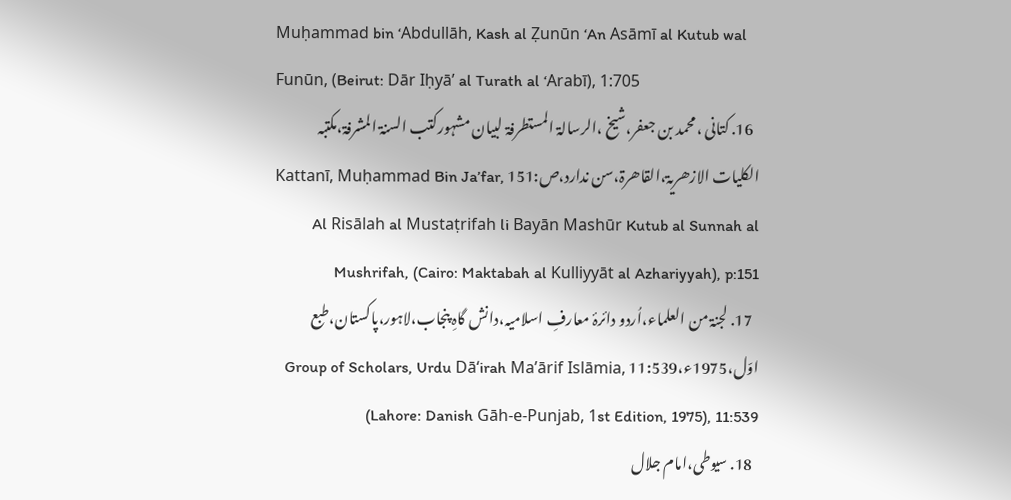Muḥammad bin ‘Abdullāh, Kash al Ẓunūn ‘An Asāmī al Kutub wal Funūn, (Beirut: Dār Iḥyā’ al Turath al ‘Arabī), 1:705
  16. کتانی ،محمد بن جعفر،شیخ ،الرسالۃ المستطرفۃ لبیان مشہورکتب السنۃ المشرفۃ،مکتبہ الکلیات الازھریۃ،القاھرۃ،سن ندارد،ص:151 Kattanī, Muḥammad Bin Ja’far, Al Risālah al Mustaṭrifah li Bayān Mashūr Kutub al Sunnah al Mushrifah, (Cairo: Maktabah al Kulliyyāt al Azhariyyah), p:151
  17. لجنۃ من العلماء،اُردو دائرۂ معارفِ اسلامیہ،دانش گاہِ پنجاب،لاہور،پاکستان،طبع اوّل،1975ء،11:539 Group of Scholars, Urdu Dā‘irah Ma’ārif Islāmia, (Lahore: Danish Gāh-e-Punjab, 1st Edition, 1975), 11:539
  18. سیوطی،امام جلال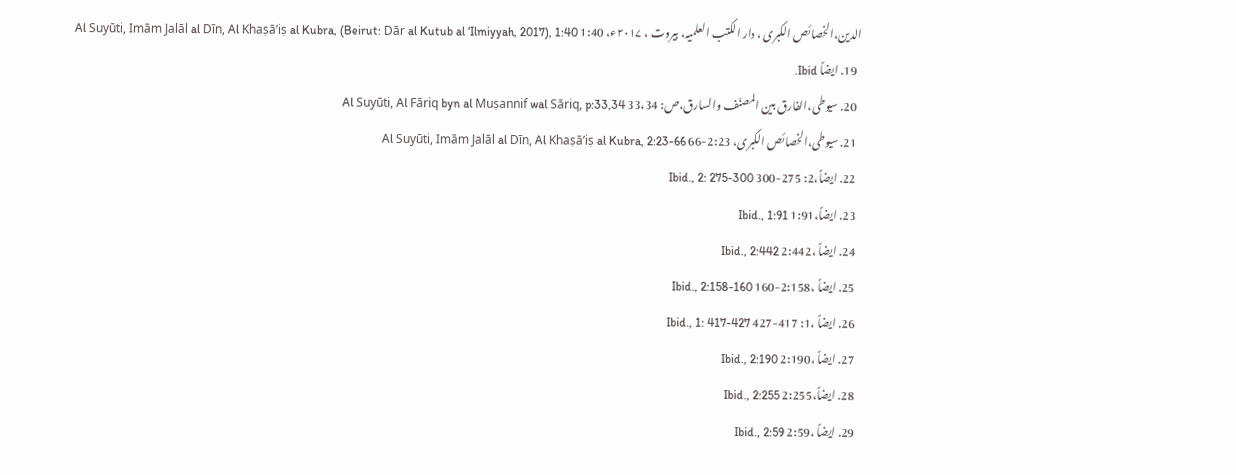الدین،الخصائص الکبری ، دار الکتب العلمیہ، بیروت ، ۲۰۱۷ء، 1:40 Al Suyūti, Imām Jalāl al Dīn, Al Khaṣā’iṣ al Kubra, (Beirut: Dār al Kutub al ‘Ilmiyyah, 2017), 1:40
  19. ایضاً Ibid.
  20. سیوطی،الفارق بین المصنّف والسارق،ص: 33،34 Al Suyūti, Al Fāriq byn al Muṣannif wal Sāriq, p:33,34
  21. سیوطی،الخصائص الکبری، 2:23-66 Al Suyūti, Imām Jalāl al Dīn, Al Khaṣā’iṣ al Kubra, 2:23-66
  22. ایضاً،2: 275-300 Ibid., 2: 275-300
  23. ایضاً،1:91 Ibid., 1:91
  24. ایضاً ،2:442 Ibid., 2:442
  25. ایضاً ،2:158-160 Ibid., 2:158-160
  26. ایضاً ،1: 417-427 Ibid., 1: 417-427
  27. ایضاً ،2:190 Ibid., 2:190
  28. ایضاً،2:255 Ibid., 2:255
  29. ایضاً ،2:59 Ibid., 2:59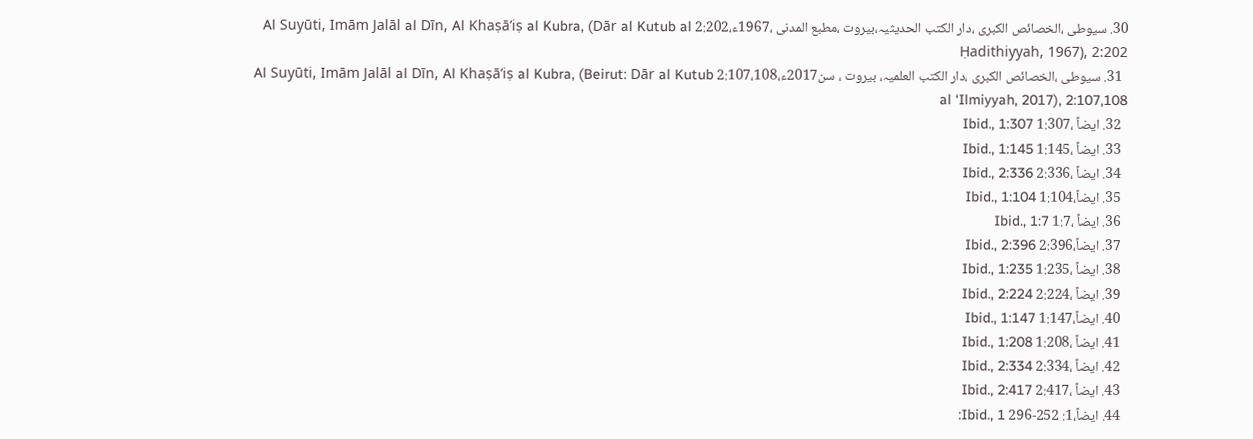30. سیوطی ،الخصائص الکبری ،دار الکتب الحدیثیہ،بیروت ،مطبع المدنی ،1967ء،2:202 Al Suyūti, Imām Jalāl al Dīn, Al Khaṣā’iṣ al Kubra, (Dār al Kutub al Ḥadithiyyah, 1967), 2:202
  31. سیوطی ،الخصائص الکبری ،دار الکتب العلمیہ، بیروت ، سن2017ء،2:107،108 Al Suyūti, Imām Jalāl al Dīn, Al Khaṣā’iṣ al Kubra, (Beirut: Dār al Kutub al ‘Ilmiyyah, 2017), 2:107,108
  32. ایضاً ،1:307 Ibid., 1:307
  33. ایضاً ،1:145 Ibid., 1:145
  34. ایضاً ،2:336 Ibid., 2:336
  35. ایضاً،1:104 Ibid., 1:104
  36. ایضاً ،1:7 Ibid., 1:7
  37. ایضاً،2:396 Ibid., 2:396
  38. ایضاً ،1:235 Ibid., 1:235
  39. ایضاً ،2:224 Ibid., 2:224
  40. ایضاً،1:147 Ibid., 1:147
  41. ایضاً ،1:208 Ibid., 1:208
  42. ایضاً ،2:334 Ibid., 2:334
  43. ایضاً ،2:417 Ibid., 2:417
  44. ایضاً،1: 252-296 Ibid., 1: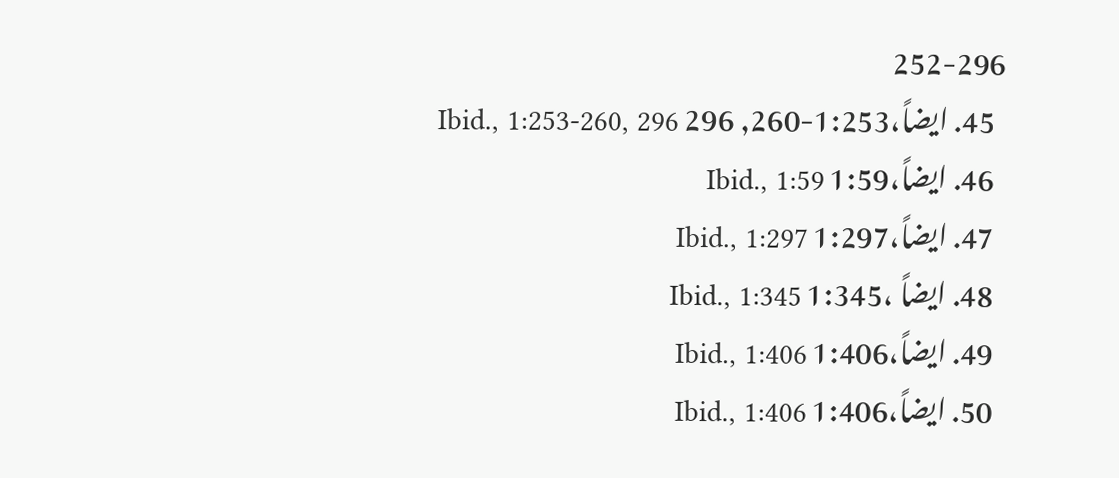252-296
  45. ایضاً،1:253-260, 296 Ibid., 1:253-260, 296
  46. ایضاً،1:59 Ibid., 1:59
  47. ایضاً،1:297 Ibid., 1:297
  48. ایضاً ،1:345 Ibid., 1:345
  49. ایضاً،1:406 Ibid., 1:406
  50. ایضاً،1:406 Ibid., 1:406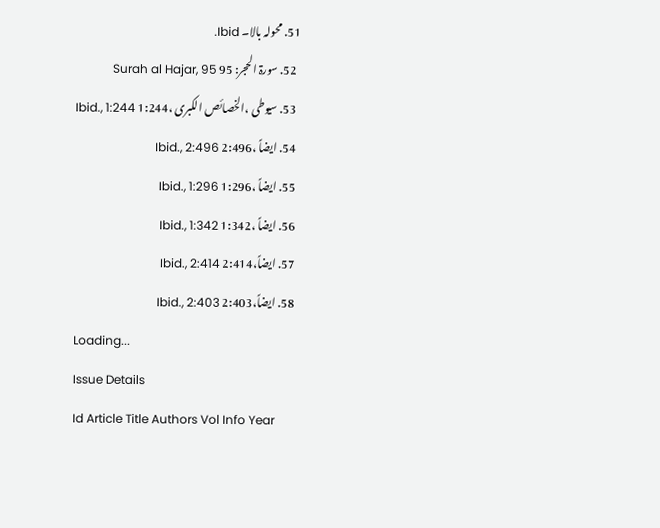51. محولہ بالا۔ Ibid.
  52. سورۃ الحجر: 95 Surah al Hajar, 95
  53. سیوطی ،الخصائص الکبری ،1:244 Ibid., 1:244
  54. ایضاً ،2:496 Ibid., 2:496
  55. ایضاً ،1:296 Ibid., 1:296
  56. ایضاً ،1:342 Ibid., 1:342
  57. ایضاً،2:414 Ibid., 2:414
  58. ایضاً،2:403 Ibid., 2:403
Loading...
Issue Details
Id Article Title Authors Vol Info Year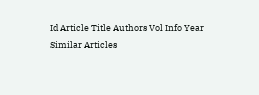Id Article Title Authors Vol Info Year
Similar Articles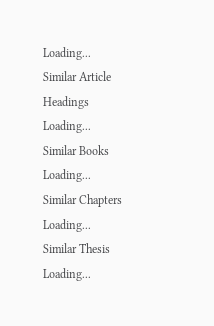Loading...
Similar Article Headings
Loading...
Similar Books
Loading...
Similar Chapters
Loading...
Similar Thesis
Loading...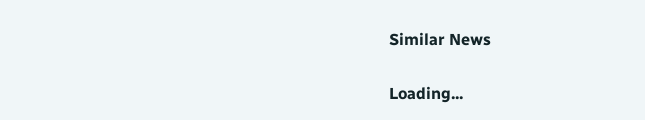Similar News

Loading...